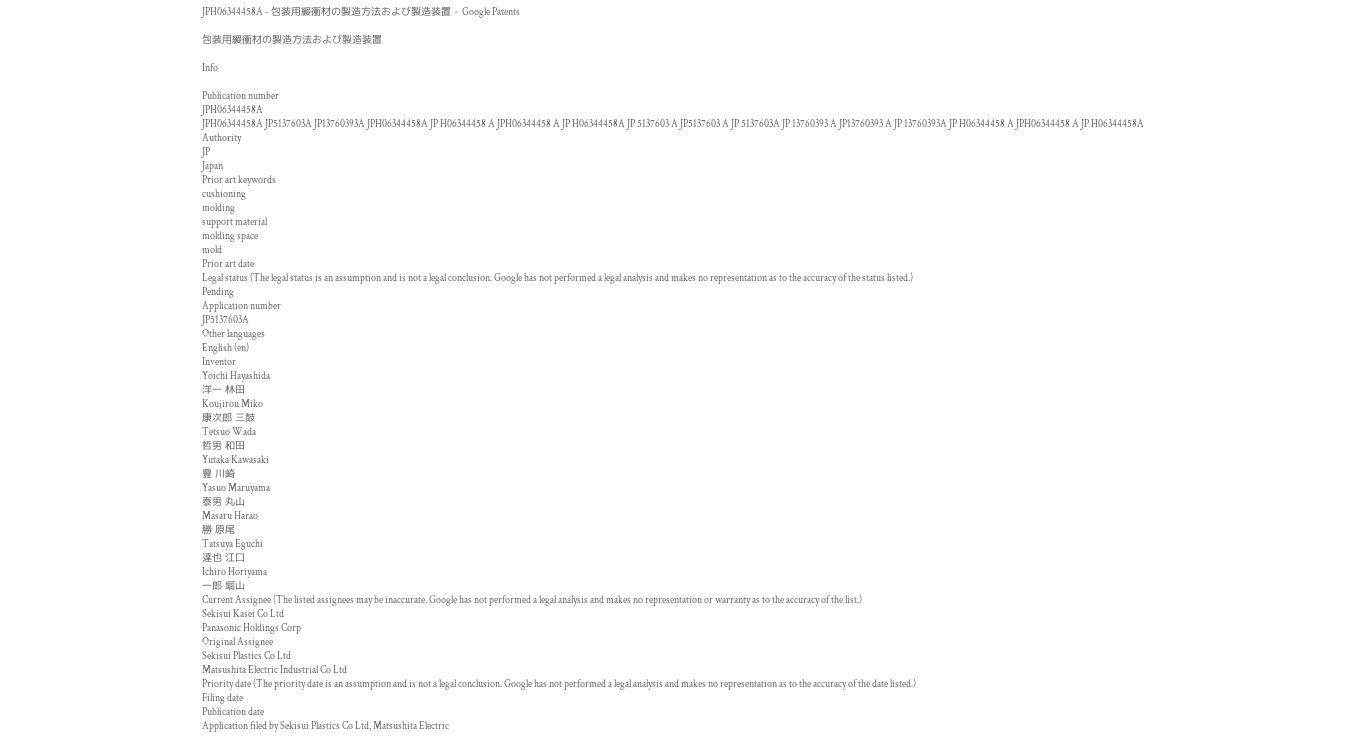JPH06344458A - 包装用緩衝材の製造方法および製造装置 - Google Patents

包装用緩衝材の製造方法および製造装置

Info

Publication number
JPH06344458A
JPH06344458A JP5137603A JP13760393A JPH06344458A JP H06344458 A JPH06344458 A JP H06344458A JP 5137603 A JP5137603 A JP 5137603A JP 13760393 A JP13760393 A JP 13760393A JP H06344458 A JPH06344458 A JP H06344458A
Authority
JP
Japan
Prior art keywords
cushioning
molding
support material
molding space
mold
Prior art date
Legal status (The legal status is an assumption and is not a legal conclusion. Google has not performed a legal analysis and makes no representation as to the accuracy of the status listed.)
Pending
Application number
JP5137603A
Other languages
English (en)
Inventor
Yoichi Hayashida
洋一 林田
Koujirou Miko
康次郎 三鼓
Tetsuo Wada
哲男 和田
Yutaka Kawasaki
豊 川崎
Yasuo Maruyama
泰男 丸山
Masaru Harao
勝 原尾
Tatsuya Eguchi
達也 江口
Ichiro Horiyama
一郎 堀山
Current Assignee (The listed assignees may be inaccurate. Google has not performed a legal analysis and makes no representation or warranty as to the accuracy of the list.)
Sekisui Kasei Co Ltd
Panasonic Holdings Corp
Original Assignee
Sekisui Plastics Co Ltd
Matsushita Electric Industrial Co Ltd
Priority date (The priority date is an assumption and is not a legal conclusion. Google has not performed a legal analysis and makes no representation as to the accuracy of the date listed.)
Filing date
Publication date
Application filed by Sekisui Plastics Co Ltd, Matsushita Electric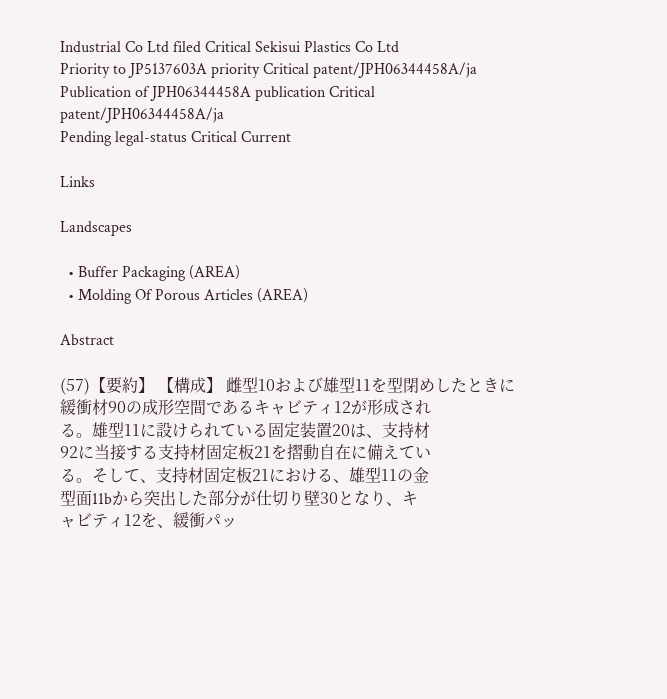Industrial Co Ltd filed Critical Sekisui Plastics Co Ltd
Priority to JP5137603A priority Critical patent/JPH06344458A/ja
Publication of JPH06344458A publication Critical patent/JPH06344458A/ja
Pending legal-status Critical Current

Links

Landscapes

  • Buffer Packaging (AREA)
  • Molding Of Porous Articles (AREA)

Abstract

(57)【要約】 【構成】 雌型10および雄型11を型閉めしたときに
緩衝材90の成形空間であるキャビティ12が形成され
る。雄型11に設けられている固定装置20は、支持材
92に当接する支持材固定板21を摺動自在に備えてい
る。そして、支持材固定板21における、雄型11の金
型面11bから突出した部分が仕切り壁30となり、キ
ャビティ12を、緩衝パッ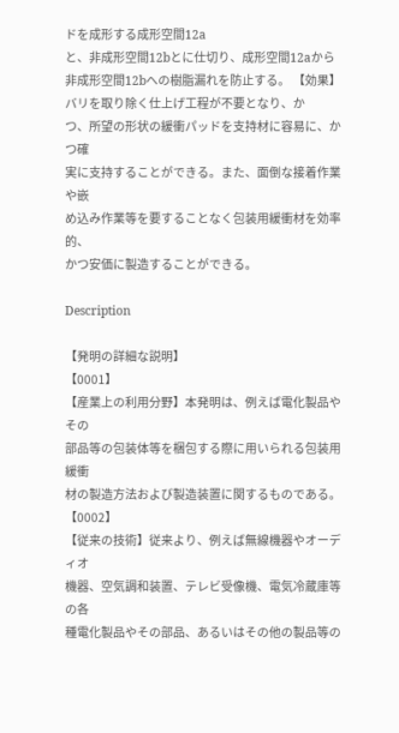ドを成形する成形空間12a
と、非成形空間12bとに仕切り、成形空間12aから
非成形空間12bへの樹脂漏れを防止する。 【効果】 バリを取り除く仕上げ工程が不要となり、か
つ、所望の形状の緩衝パッドを支持材に容易に、かつ確
実に支持することができる。また、面倒な接着作業や嵌
め込み作業等を要することなく包装用緩衝材を効率的、
かつ安価に製造することができる。

Description

【発明の詳細な説明】
【0001】
【産業上の利用分野】本発明は、例えば電化製品やその
部品等の包装体等を梱包する際に用いられる包装用緩衝
材の製造方法および製造装置に関するものである。
【0002】
【従来の技術】従来より、例えば無線機器やオーディオ
機器、空気調和装置、テレビ受像機、電気冷蔵庫等の各
種電化製品やその部品、あるいはその他の製品等の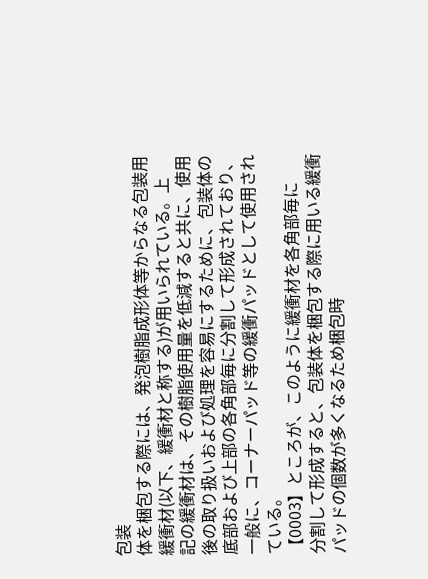包装
体を梱包する際には、発泡樹脂成形体等からなる包装用
緩衝材(以下、緩衝材と称する)が用いられている。上
記の緩衝材は、その樹脂使用量を低減すると共に、使用
後の取り扱いおよび処理を容易にするために、包装体の
底部および上部の各角部毎に分割して形成されており、
一般に、コーナーパッド等の緩衝パッドとして使用され
ている。
【0003】ところが、このように緩衝材を各角部毎に
分割して形成すると、包装体を梱包する際に用いる緩衝
パッドの個数が多くなるため梱包時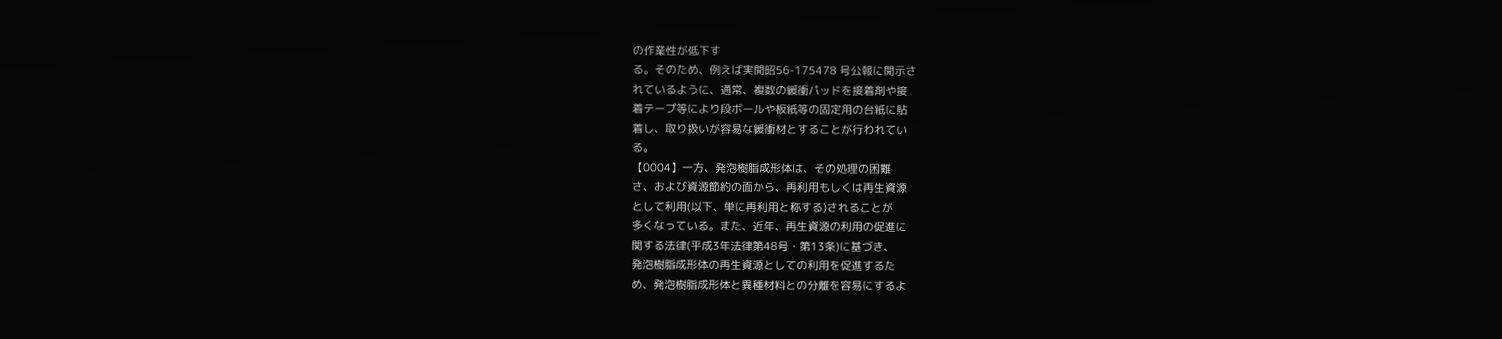の作業性が低下す
る。そのため、例えば実開昭56-175478 号公報に開示さ
れているように、通常、複数の緩衝パッドを接着剤や接
着テープ等により段ボールや板紙等の固定用の台紙に貼
着し、取り扱いが容易な緩衝材とすることが行われてい
る。
【0004】一方、発泡樹脂成形体は、その処理の困難
さ、および資源節約の面から、再利用もしくは再生資源
として利用(以下、単に再利用と称する)されることが
多くなっている。また、近年、再生資源の利用の促進に
関する法律(平成3年法律第48号・第13条)に基づき、
発泡樹脂成形体の再生資源としての利用を促進するた
め、発泡樹脂成形体と異種材料との分離を容易にするよ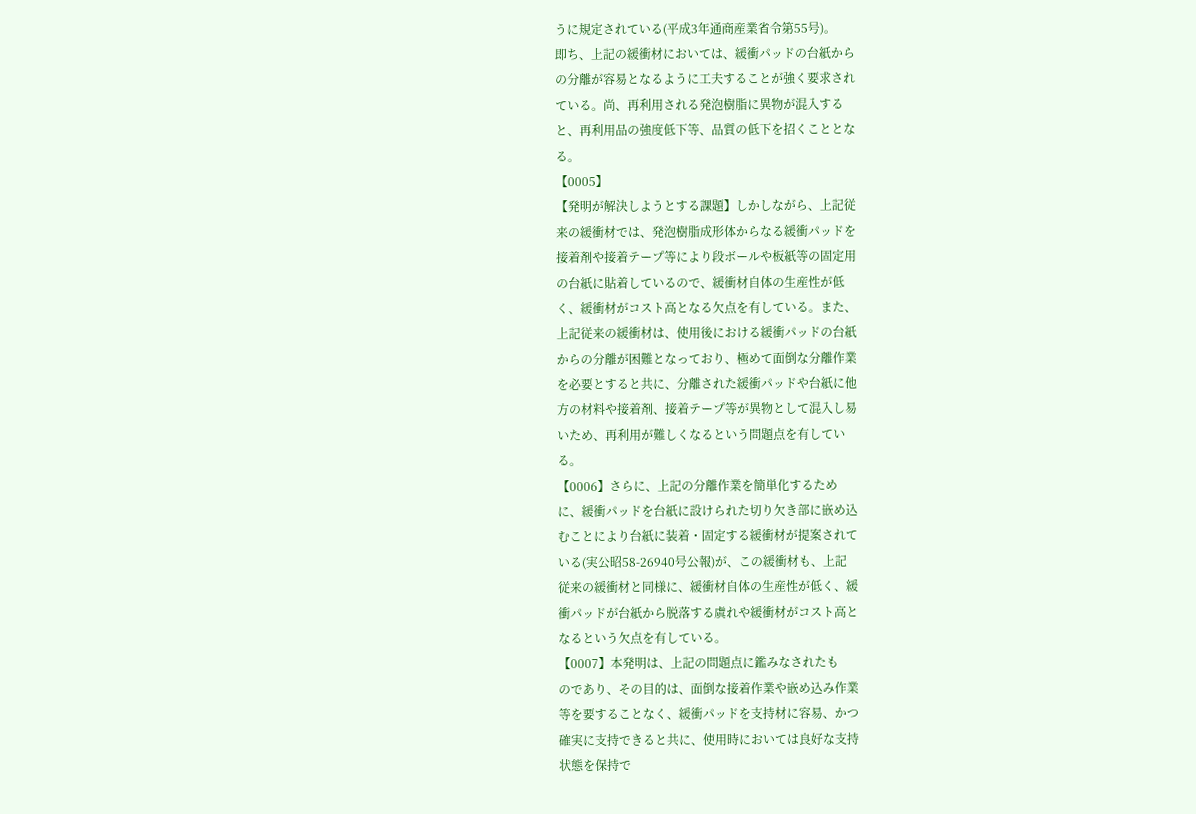うに規定されている(平成3年通商産業省令第55号)。
即ち、上記の緩衝材においては、緩衝パッドの台紙から
の分離が容易となるように工夫することが強く要求され
ている。尚、再利用される発泡樹脂に異物が混入する
と、再利用品の強度低下等、品質の低下を招くこととな
る。
【0005】
【発明が解決しようとする課題】しかしながら、上記従
来の緩衝材では、発泡樹脂成形体からなる緩衝パッドを
接着剤や接着テープ等により段ボールや板紙等の固定用
の台紙に貼着しているので、緩衝材自体の生産性が低
く、緩衝材がコスト高となる欠点を有している。また、
上記従来の緩衝材は、使用後における緩衝パッドの台紙
からの分離が困難となっており、極めて面倒な分離作業
を必要とすると共に、分離された緩衝パッドや台紙に他
方の材料や接着剤、接着テープ等が異物として混入し易
いため、再利用が難しくなるという問題点を有してい
る。
【0006】さらに、上記の分離作業を簡単化するため
に、緩衝パッドを台紙に設けられた切り欠き部に嵌め込
むことにより台紙に装着・固定する緩衝材が提案されて
いる(実公昭58-26940号公報)が、この緩衝材も、上記
従来の緩衝材と同様に、緩衝材自体の生産性が低く、緩
衝パッドが台紙から脱落する虞れや緩衝材がコスト高と
なるという欠点を有している。
【0007】本発明は、上記の問題点に鑑みなされたも
のであり、その目的は、面倒な接着作業や嵌め込み作業
等を要することなく、緩衝パッドを支持材に容易、かつ
確実に支持できると共に、使用時においては良好な支持
状態を保持で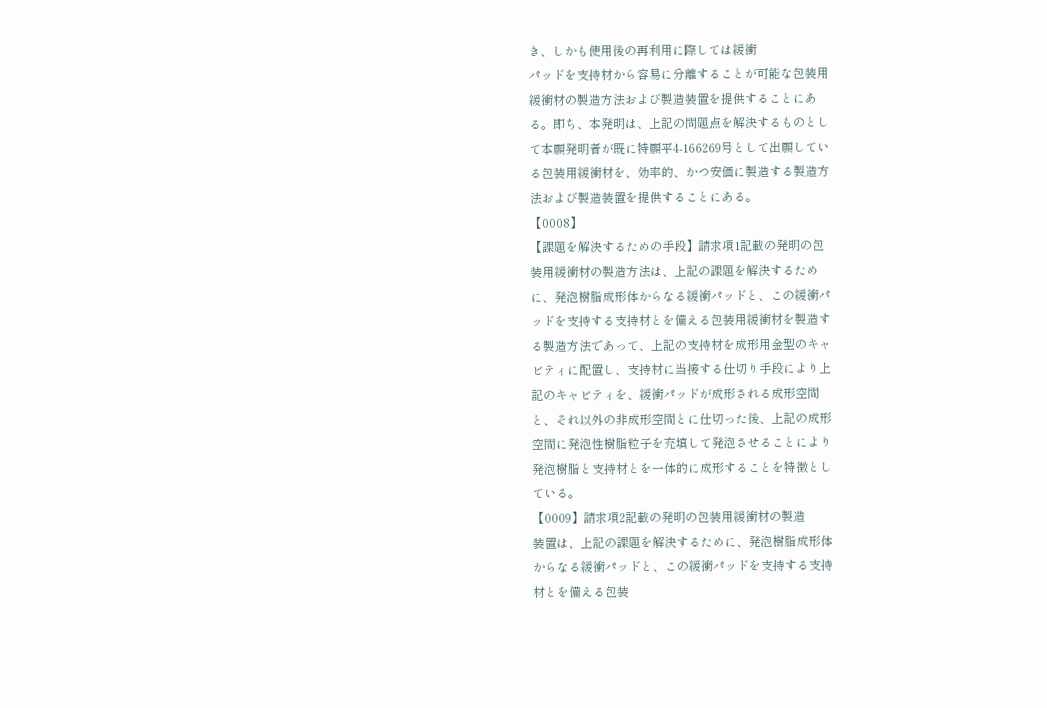き、しかも使用後の再利用に際しては緩衝
パッドを支持材から容易に分離することが可能な包装用
緩衝材の製造方法および製造装置を提供することにあ
る。即ち、本発明は、上記の問題点を解決するものとし
て本願発明者が既に特願平4-166269号として出願してい
る包装用緩衝材を、効率的、かつ安価に製造する製造方
法および製造装置を提供することにある。
【0008】
【課題を解決するための手段】請求項1記載の発明の包
装用緩衝材の製造方法は、上記の課題を解決するため
に、発泡樹脂成形体からなる緩衝パッドと、この緩衝パ
ッドを支持する支持材とを備える包装用緩衝材を製造す
る製造方法であって、上記の支持材を成形用金型のキャ
ビティに配置し、支持材に当接する仕切り手段により上
記のキャビティを、緩衝パッドが成形される成形空間
と、それ以外の非成形空間とに仕切った後、上記の成形
空間に発泡性樹脂粒子を充填して発泡させることにより
発泡樹脂と支持材とを一体的に成形することを特徴とし
ている。
【0009】請求項2記載の発明の包装用緩衝材の製造
装置は、上記の課題を解決するために、発泡樹脂成形体
からなる緩衝パッドと、この緩衝パッドを支持する支持
材とを備える包装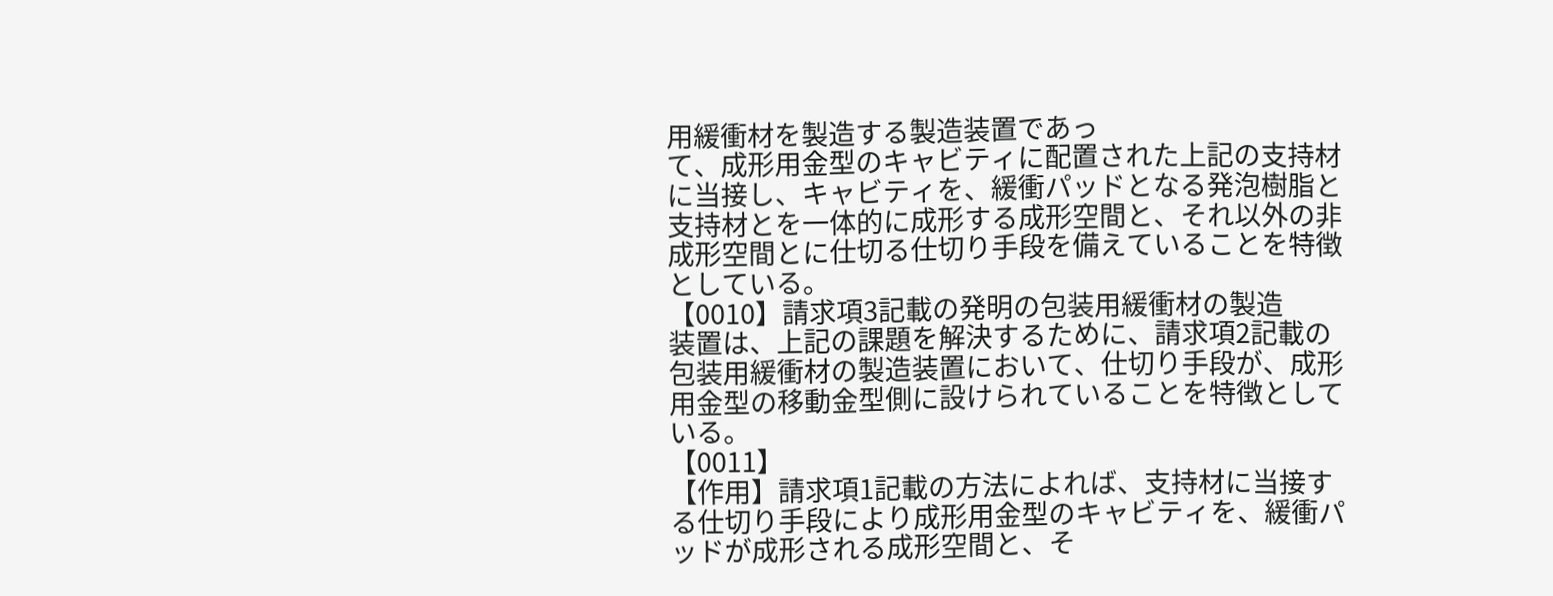用緩衝材を製造する製造装置であっ
て、成形用金型のキャビティに配置された上記の支持材
に当接し、キャビティを、緩衝パッドとなる発泡樹脂と
支持材とを一体的に成形する成形空間と、それ以外の非
成形空間とに仕切る仕切り手段を備えていることを特徴
としている。
【0010】請求項3記載の発明の包装用緩衝材の製造
装置は、上記の課題を解決するために、請求項2記載の
包装用緩衝材の製造装置において、仕切り手段が、成形
用金型の移動金型側に設けられていることを特徴として
いる。
【0011】
【作用】請求項1記載の方法によれば、支持材に当接す
る仕切り手段により成形用金型のキャビティを、緩衝パ
ッドが成形される成形空間と、そ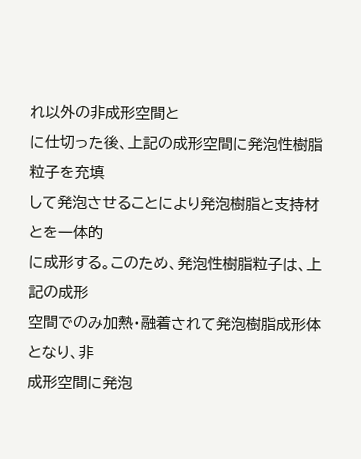れ以外の非成形空間と
に仕切った後、上記の成形空間に発泡性樹脂粒子を充填
して発泡させることにより発泡樹脂と支持材とを一体的
に成形する。このため、発泡性樹脂粒子は、上記の成形
空間でのみ加熱・融着されて発泡樹脂成形体となり、非
成形空間に発泡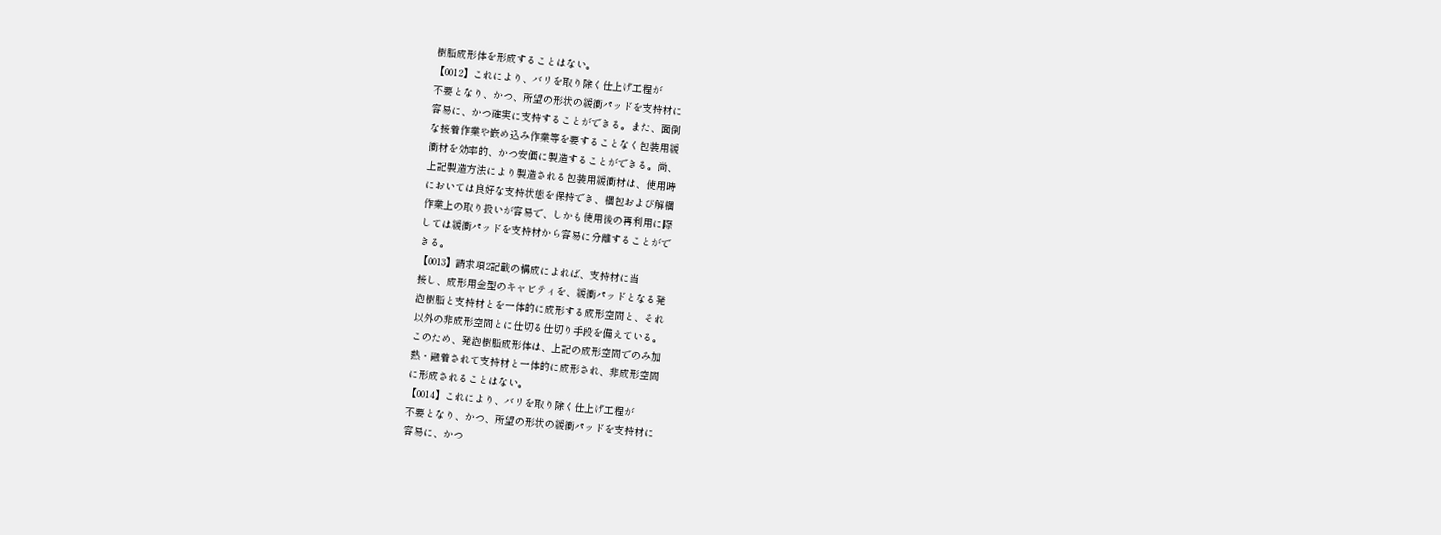樹脂成形体を形成することはない。
【0012】これにより、バリを取り除く仕上げ工程が
不要となり、かつ、所望の形状の緩衝パッドを支持材に
容易に、かつ確実に支持することができる。また、面倒
な接着作業や嵌め込み作業等を要することなく包装用緩
衝材を効率的、かつ安価に製造することができる。尚、
上記製造方法により製造される包装用緩衝材は、使用時
においては良好な支持状態を保持でき、梱包および解梱
作業上の取り扱いが容易で、しかも使用後の再利用に際
しては緩衝パッドを支持材から容易に分離することがで
きる。
【0013】請求項2記載の構成によれば、支持材に当
接し、成形用金型のキャビティを、緩衝パッドとなる発
泡樹脂と支持材とを一体的に成形する成形空間と、それ
以外の非成形空間とに仕切る仕切り手段を備えている。
このため、発泡樹脂成形体は、上記の成形空間でのみ加
熱・融着されて支持材と一体的に成形され、非成形空間
に形成されることはない。
【0014】これにより、バリを取り除く仕上げ工程が
不要となり、かつ、所望の形状の緩衝パッドを支持材に
容易に、かつ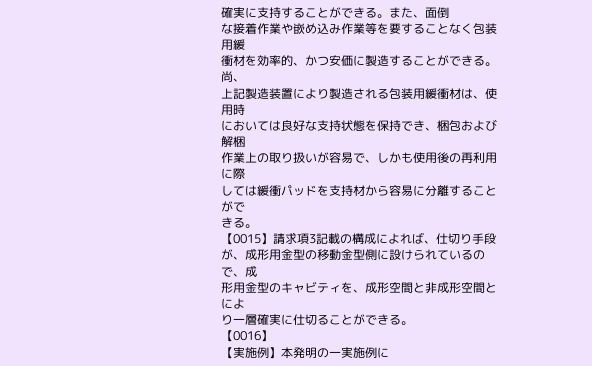確実に支持することができる。また、面倒
な接着作業や嵌め込み作業等を要することなく包装用緩
衝材を効率的、かつ安価に製造することができる。尚、
上記製造装置により製造される包装用緩衝材は、使用時
においては良好な支持状態を保持でき、梱包および解梱
作業上の取り扱いが容易で、しかも使用後の再利用に際
しては緩衝パッドを支持材から容易に分離することがで
きる。
【0015】請求項3記載の構成によれば、仕切り手段
が、成形用金型の移動金型側に設けられているので、成
形用金型のキャビティを、成形空間と非成形空間とによ
り一層確実に仕切ることができる。
【0016】
【実施例】本発明の一実施例に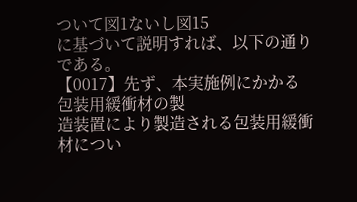ついて図1ないし図15
に基づいて説明すれば、以下の通りである。
【0017】先ず、本実施例にかかる包装用緩衝材の製
造装置により製造される包装用緩衝材につい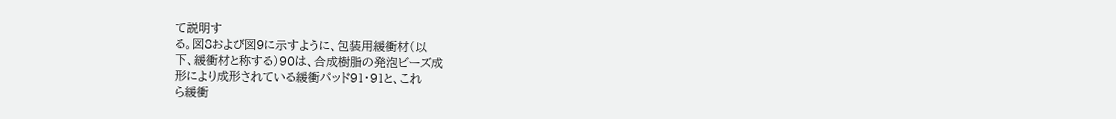て説明す
る。図8および図9に示すように、包装用緩衝材(以
下、緩衝材と称する)90は、合成樹脂の発泡ビーズ成
形により成形されている緩衝パッド91・91と、これ
ら緩衝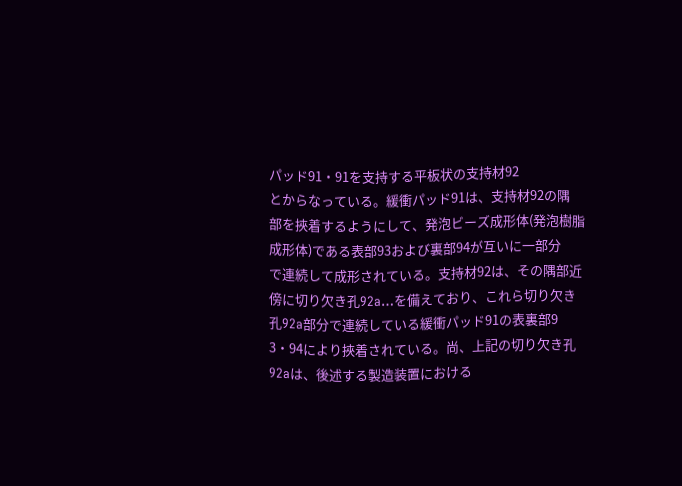パッド91・91を支持する平板状の支持材92
とからなっている。緩衝パッド91は、支持材92の隅
部を挾着するようにして、発泡ビーズ成形体(発泡樹脂
成形体)である表部93および裏部94が互いに一部分
で連続して成形されている。支持材92は、その隅部近
傍に切り欠き孔92a…を備えており、これら切り欠き
孔92a部分で連続している緩衝パッド91の表裏部9
3・94により挾着されている。尚、上記の切り欠き孔
92aは、後述する製造装置における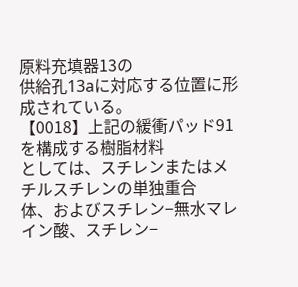原料充填器13の
供給孔13aに対応する位置に形成されている。
【0018】上記の緩衝パッド91を構成する樹脂材料
としては、スチレンまたはメチルスチレンの単独重合
体、およびスチレン−無水マレイン酸、スチレン−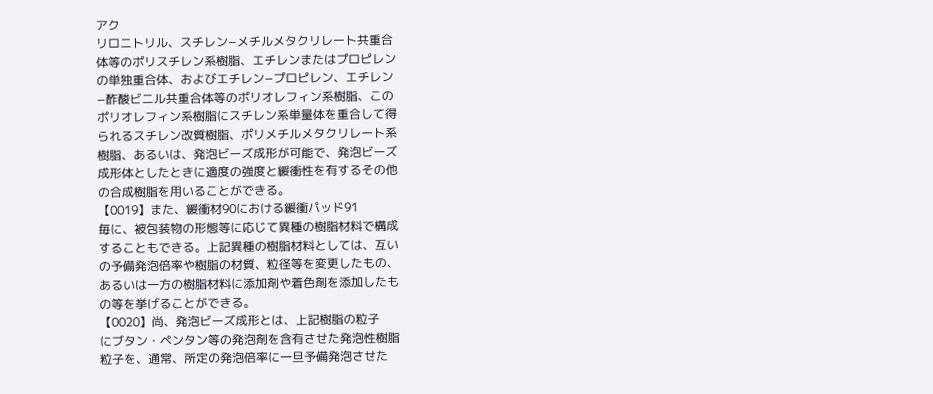アク
リロニトリル、スチレン−メチルメタクリレート共重合
体等のポリスチレン系樹脂、エチレンまたはプロピレン
の単独重合体、およびエチレン−プロピレン、エチレン
−酢酸ビニル共重合体等のポリオレフィン系樹脂、この
ポリオレフィン系樹脂にスチレン系単量体を重合して得
られるスチレン改質樹脂、ポリメチルメタクリレート系
樹脂、あるいは、発泡ビーズ成形が可能で、発泡ビーズ
成形体としたときに適度の強度と緩衝性を有するその他
の合成樹脂を用いることができる。
【0019】また、緩衝材90における緩衝パッド91
毎に、被包装物の形態等に応じて異種の樹脂材料で構成
することもできる。上記異種の樹脂材料としては、互い
の予備発泡倍率や樹脂の材質、粒径等を変更したもの、
あるいは一方の樹脂材料に添加剤や着色剤を添加したも
の等を挙げることができる。
【0020】尚、発泡ビーズ成形とは、上記樹脂の粒子
にブタン・ペンタン等の発泡剤を含有させた発泡性樹脂
粒子を、通常、所定の発泡倍率に一旦予備発泡させた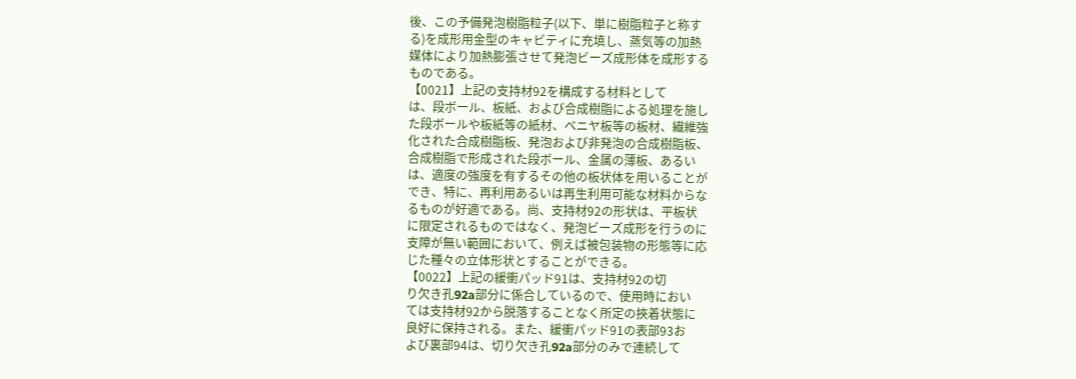後、この予備発泡樹脂粒子(以下、単に樹脂粒子と称す
る)を成形用金型のキャビティに充填し、蒸気等の加熱
媒体により加熱膨張させて発泡ビーズ成形体を成形する
ものである。
【0021】上記の支持材92を構成する材料として
は、段ボール、板紙、および合成樹脂による処理を施し
た段ボールや板紙等の紙材、ベニヤ板等の板材、繊維強
化された合成樹脂板、発泡および非発泡の合成樹脂板、
合成樹脂で形成された段ボール、金属の薄板、あるい
は、適度の強度を有するその他の板状体を用いることが
でき、特に、再利用あるいは再生利用可能な材料からな
るものが好適である。尚、支持材92の形状は、平板状
に限定されるものではなく、発泡ビーズ成形を行うのに
支障が無い範囲において、例えば被包装物の形態等に応
じた種々の立体形状とすることができる。
【0022】上記の緩衝パッド91は、支持材92の切
り欠き孔92a部分に係合しているので、使用時におい
ては支持材92から脱落することなく所定の挾着状態に
良好に保持される。また、緩衝パッド91の表部93お
よび裏部94は、切り欠き孔92a部分のみで連続して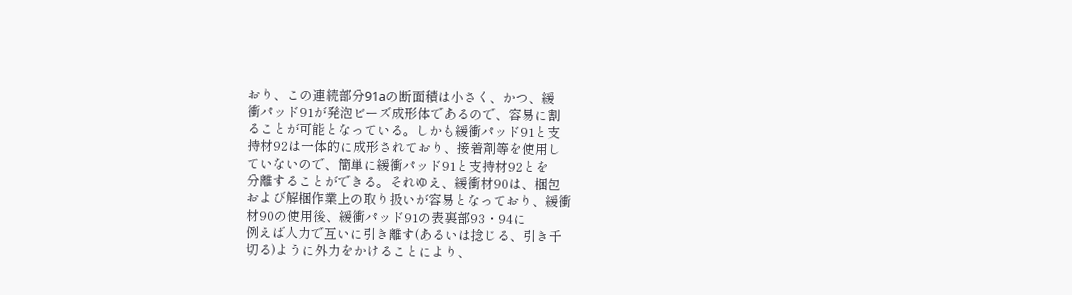おり、この連続部分91aの断面積は小さく、かつ、緩
衝パッド91が発泡ビーズ成形体であるので、容易に割
ることが可能となっている。しかも緩衝パッド91と支
持材92は一体的に成形されており、接着剤等を使用し
ていないので、簡単に緩衝パッド91と支持材92とを
分離することができる。それゆえ、緩衝材90は、梱包
および解梱作業上の取り扱いが容易となっており、緩衝
材90の使用後、緩衝パッド91の表裏部93・94に
例えば人力で互いに引き離す(あるいは捻じる、引き千
切る)ように外力をかけることにより、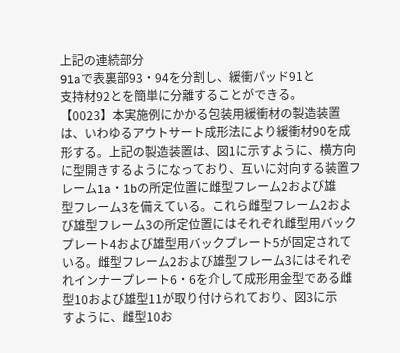上記の連続部分
91aで表裏部93・94を分割し、緩衝パッド91と
支持材92とを簡単に分離することができる。
【0023】本実施例にかかる包装用緩衝材の製造装置
は、いわゆるアウトサート成形法により緩衝材90を成
形する。上記の製造装置は、図1に示すように、横方向
に型開きするようになっており、互いに対向する装置フ
レーム1a・1bの所定位置に雌型フレーム2および雄
型フレーム3を備えている。これら雌型フレーム2およ
び雄型フレーム3の所定位置にはそれぞれ雌型用バック
プレート4および雄型用バックプレート5が固定されて
いる。雌型フレーム2および雄型フレーム3にはそれぞ
れインナープレート6・6を介して成形用金型である雌
型10および雄型11が取り付けられており、図3に示
すように、雌型10お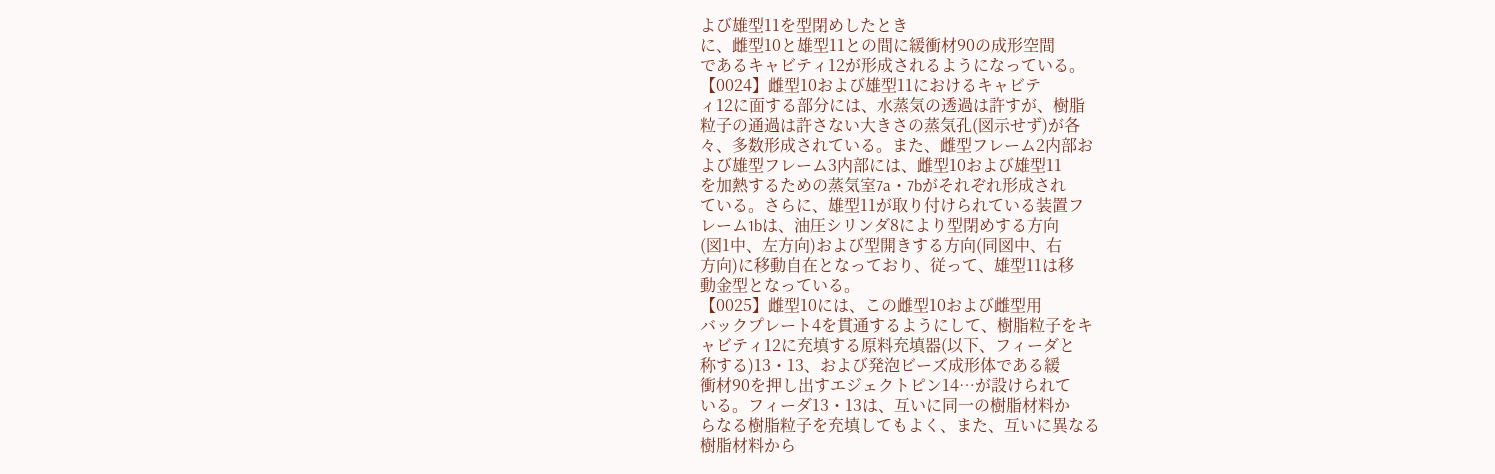よび雄型11を型閉めしたとき
に、雌型10と雄型11との間に緩衝材90の成形空間
であるキャビティ12が形成されるようになっている。
【0024】雌型10および雄型11におけるキャビテ
ィ12に面する部分には、水蒸気の透過は許すが、樹脂
粒子の通過は許さない大きさの蒸気孔(図示せず)が各
々、多数形成されている。また、雌型フレーム2内部お
よび雄型フレーム3内部には、雌型10および雄型11
を加熱するための蒸気室7a・7bがそれぞれ形成され
ている。さらに、雄型11が取り付けられている装置フ
レーム1bは、油圧シリンダ8により型閉めする方向
(図1中、左方向)および型開きする方向(同図中、右
方向)に移動自在となっており、従って、雄型11は移
動金型となっている。
【0025】雌型10には、この雌型10および雌型用
バックプレート4を貫通するようにして、樹脂粒子をキ
ャビティ12に充填する原料充填器(以下、フィーダと
称する)13・13、および発泡ビーズ成形体である緩
衝材90を押し出すエジェクトピン14…が設けられて
いる。フィーダ13・13は、互いに同一の樹脂材料か
らなる樹脂粒子を充填してもよく、また、互いに異なる
樹脂材料から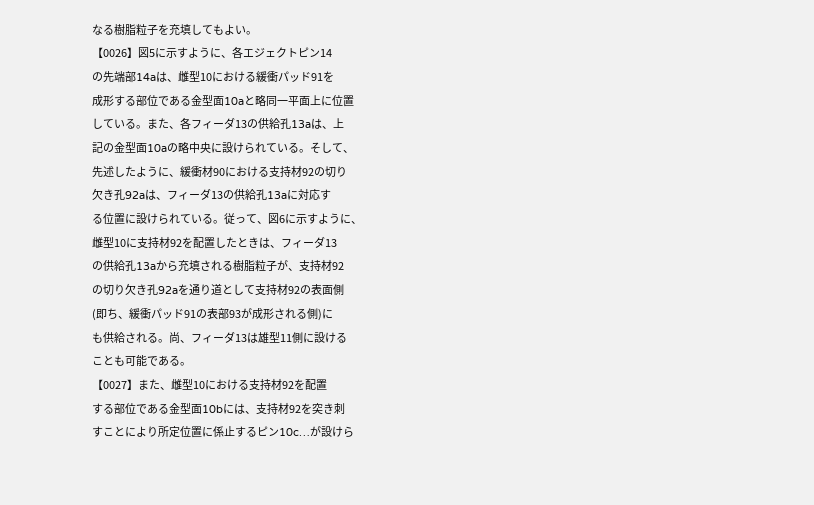なる樹脂粒子を充填してもよい。
【0026】図5に示すように、各エジェクトピン14
の先端部14aは、雌型10における緩衝パッド91を
成形する部位である金型面10aと略同一平面上に位置
している。また、各フィーダ13の供給孔13aは、上
記の金型面10aの略中央に設けられている。そして、
先述したように、緩衝材90における支持材92の切り
欠き孔92aは、フィーダ13の供給孔13aに対応す
る位置に設けられている。従って、図6に示すように、
雌型10に支持材92を配置したときは、フィーダ13
の供給孔13aから充填される樹脂粒子が、支持材92
の切り欠き孔92aを通り道として支持材92の表面側
(即ち、緩衝パッド91の表部93が成形される側)に
も供給される。尚、フィーダ13は雄型11側に設ける
ことも可能である。
【0027】また、雌型10における支持材92を配置
する部位である金型面10bには、支持材92を突き刺
すことにより所定位置に係止するピン10c…が設けら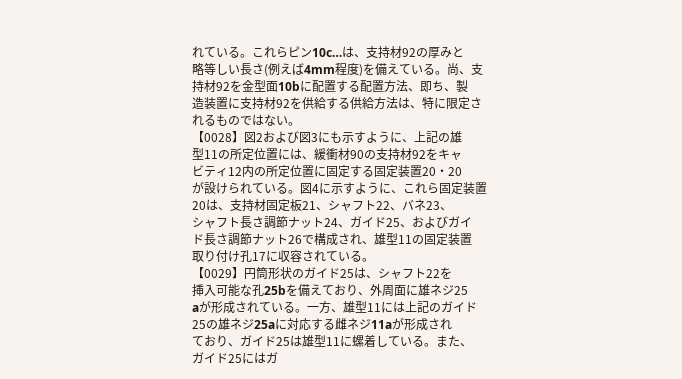れている。これらピン10c…は、支持材92の厚みと
略等しい長さ(例えば4mm程度)を備えている。尚、支
持材92を金型面10bに配置する配置方法、即ち、製
造装置に支持材92を供給する供給方法は、特に限定さ
れるものではない。
【0028】図2および図3にも示すように、上記の雄
型11の所定位置には、緩衝材90の支持材92をキャ
ビティ12内の所定位置に固定する固定装置20・20
が設けられている。図4に示すように、これら固定装置
20は、支持材固定板21、シャフト22、バネ23、
シャフト長さ調節ナット24、ガイド25、およびガイ
ド長さ調節ナット26で構成され、雄型11の固定装置
取り付け孔17に収容されている。
【0029】円筒形状のガイド25は、シャフト22を
挿入可能な孔25bを備えており、外周面に雄ネジ25
aが形成されている。一方、雄型11には上記のガイド
25の雄ネジ25aに対応する雌ネジ11aが形成され
ており、ガイド25は雄型11に螺着している。また、
ガイド25にはガ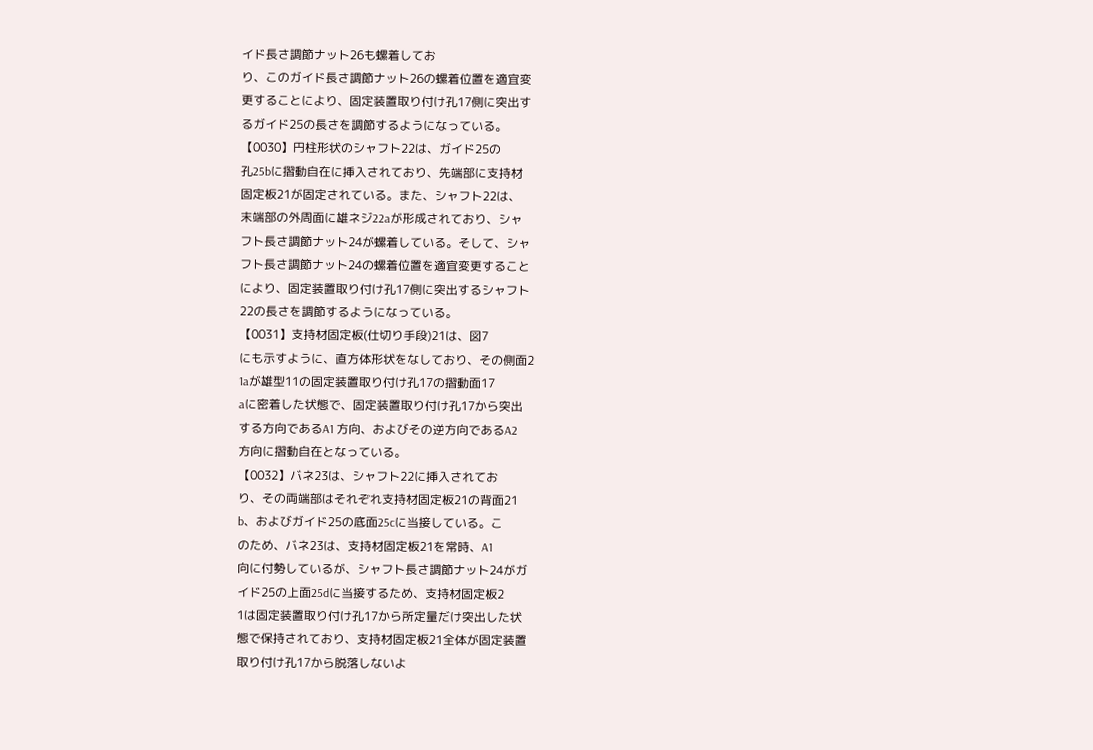イド長さ調節ナット26も螺着してお
り、このガイド長さ調節ナット26の螺着位置を適宜変
更することにより、固定装置取り付け孔17側に突出す
るガイド25の長さを調節するようになっている。
【0030】円柱形状のシャフト22は、ガイド25の
孔25bに摺動自在に挿入されており、先端部に支持材
固定板21が固定されている。また、シャフト22は、
末端部の外周面に雄ネジ22aが形成されており、シャ
フト長さ調節ナット24が螺着している。そして、シャ
フト長さ調節ナット24の螺着位置を適宜変更すること
により、固定装置取り付け孔17側に突出するシャフト
22の長さを調節するようになっている。
【0031】支持材固定板(仕切り手段)21は、図7
にも示すように、直方体形状をなしており、その側面2
1aが雄型11の固定装置取り付け孔17の摺動面17
aに密着した状態で、固定装置取り付け孔17から突出
する方向であるA1 方向、およびその逆方向であるA2
方向に摺動自在となっている。
【0032】バネ23は、シャフト22に挿入されてお
り、その両端部はそれぞれ支持材固定板21の背面21
b、およびガイド25の底面25cに当接している。こ
のため、バネ23は、支持材固定板21を常時、A1
向に付勢しているが、シャフト長さ調節ナット24がガ
イド25の上面25dに当接するため、支持材固定板2
1は固定装置取り付け孔17から所定量だけ突出した状
態で保持されており、支持材固定板21全体が固定装置
取り付け孔17から脱落しないよ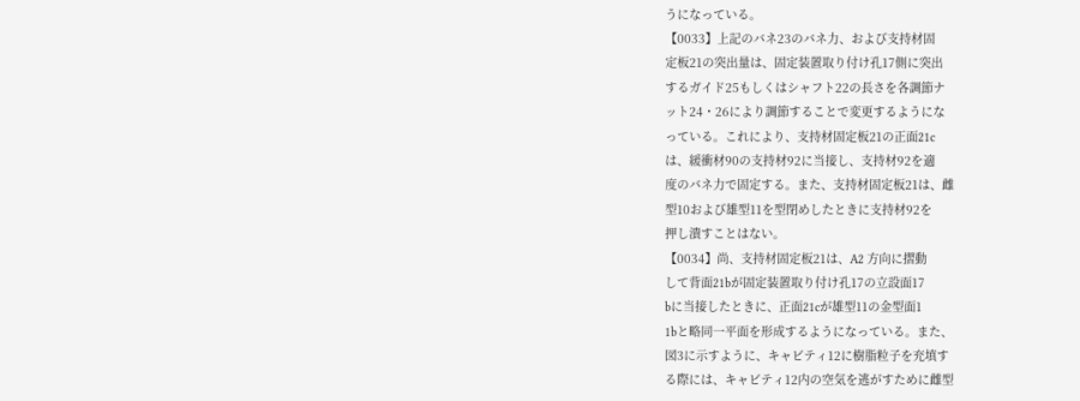うになっている。
【0033】上記のバネ23のバネ力、および支持材固
定板21の突出量は、固定装置取り付け孔17側に突出
するガイド25もしくはシャフト22の長さを各調節ナ
ット24・26により調節することで変更するようにな
っている。これにより、支持材固定板21の正面21c
は、緩衝材90の支持材92に当接し、支持材92を適
度のバネ力で固定する。また、支持材固定板21は、雌
型10および雄型11を型閉めしたときに支持材92を
押し潰すことはない。
【0034】尚、支持材固定板21は、A2 方向に摺動
して背面21bが固定装置取り付け孔17の立設面17
bに当接したときに、正面21cが雄型11の金型面1
1bと略同一平面を形成するようになっている。また、
図3に示すように、キャビティ12に樹脂粒子を充填す
る際には、キャビティ12内の空気を逃がすために雌型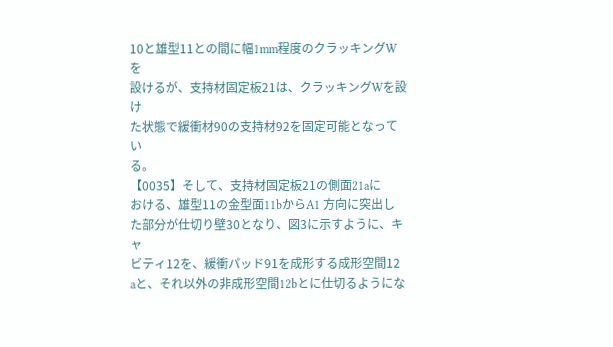10と雄型11との間に幅1mm程度のクラッキングWを
設けるが、支持材固定板21は、クラッキングWを設け
た状態で緩衝材90の支持材92を固定可能となってい
る。
【0035】そして、支持材固定板21の側面21aに
おける、雄型11の金型面11bからA1 方向に突出し
た部分が仕切り壁30となり、図3に示すように、キャ
ビティ12を、緩衝パッド91を成形する成形空間12
aと、それ以外の非成形空間12bとに仕切るようにな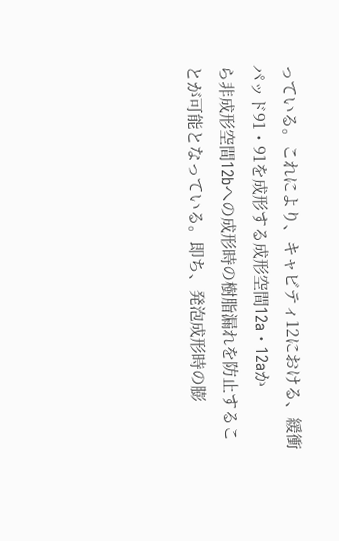っている。これにより、キャビティ12における、緩衝
パッド91・91を成形する成形空間12a・12aか
ら非成形空間12bへの成形時の樹脂漏れを防止するこ
とが可能となっている。即ち、発泡成形時の膨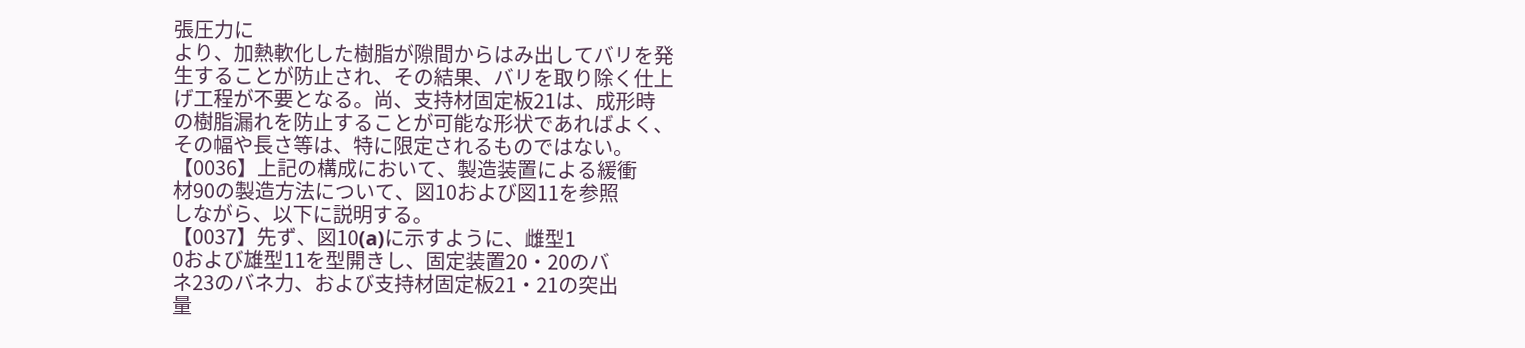張圧力に
より、加熱軟化した樹脂が隙間からはみ出してバリを発
生することが防止され、その結果、バリを取り除く仕上
げ工程が不要となる。尚、支持材固定板21は、成形時
の樹脂漏れを防止することが可能な形状であればよく、
その幅や長さ等は、特に限定されるものではない。
【0036】上記の構成において、製造装置による緩衝
材90の製造方法について、図10および図11を参照
しながら、以下に説明する。
【0037】先ず、図10(a)に示すように、雌型1
0および雄型11を型開きし、固定装置20・20のバ
ネ23のバネ力、および支持材固定板21・21の突出
量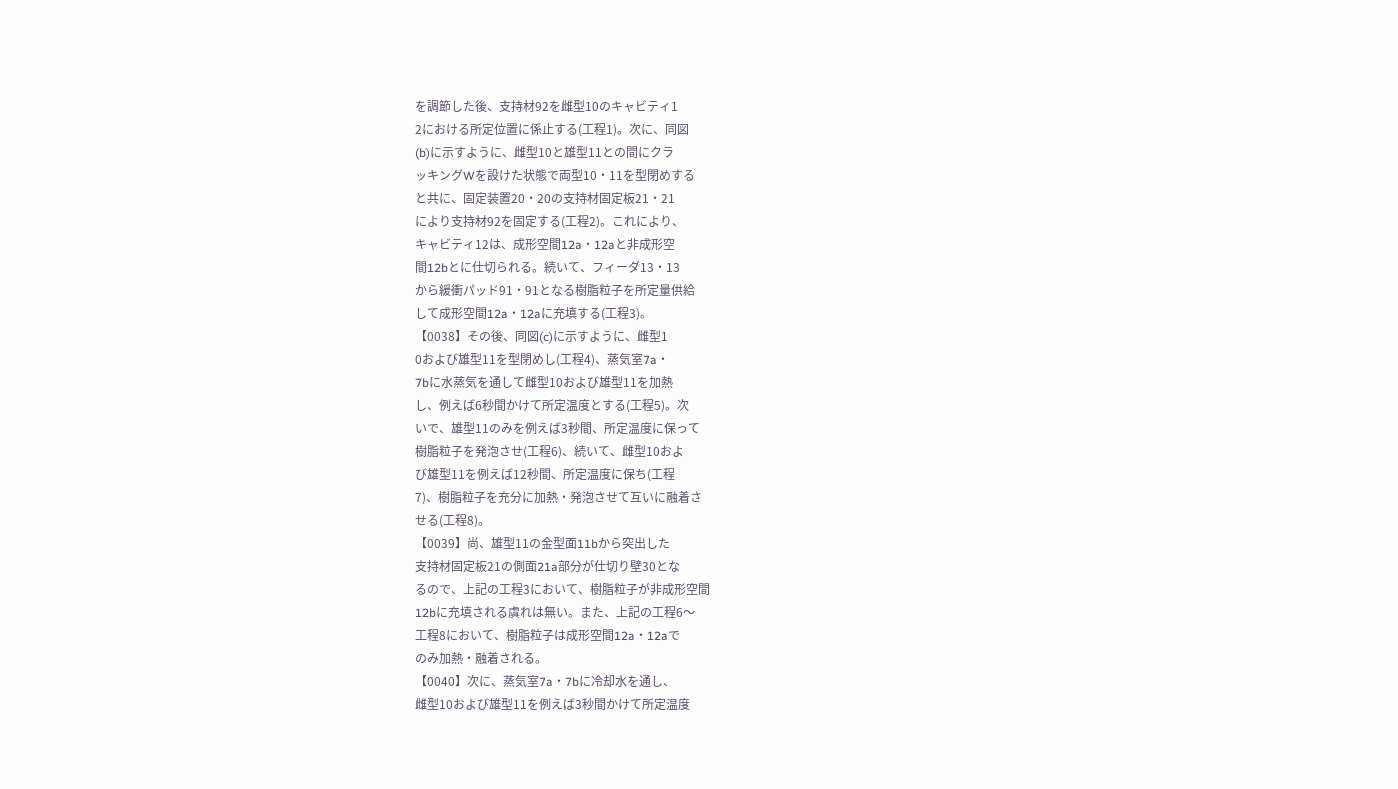を調節した後、支持材92を雌型10のキャビティ1
2における所定位置に係止する(工程1)。次に、同図
(b)に示すように、雌型10と雄型11との間にクラ
ッキングWを設けた状態で両型10・11を型閉めする
と共に、固定装置20・20の支持材固定板21・21
により支持材92を固定する(工程2)。これにより、
キャビティ12は、成形空間12a・12aと非成形空
間12bとに仕切られる。続いて、フィーダ13・13
から緩衝パッド91・91となる樹脂粒子を所定量供給
して成形空間12a・12aに充填する(工程3)。
【0038】その後、同図(c)に示すように、雌型1
0および雄型11を型閉めし(工程4)、蒸気室7a・
7bに水蒸気を通して雌型10および雄型11を加熱
し、例えば6秒間かけて所定温度とする(工程5)。次
いで、雄型11のみを例えば3秒間、所定温度に保って
樹脂粒子を発泡させ(工程6)、続いて、雌型10およ
び雄型11を例えば12秒間、所定温度に保ち(工程
7)、樹脂粒子を充分に加熱・発泡させて互いに融着さ
せる(工程8)。
【0039】尚、雄型11の金型面11bから突出した
支持材固定板21の側面21a部分が仕切り壁30とな
るので、上記の工程3において、樹脂粒子が非成形空間
12bに充填される虞れは無い。また、上記の工程6〜
工程8において、樹脂粒子は成形空間12a・12aで
のみ加熱・融着される。
【0040】次に、蒸気室7a・7bに冷却水を通し、
雌型10および雄型11を例えば3秒間かけて所定温度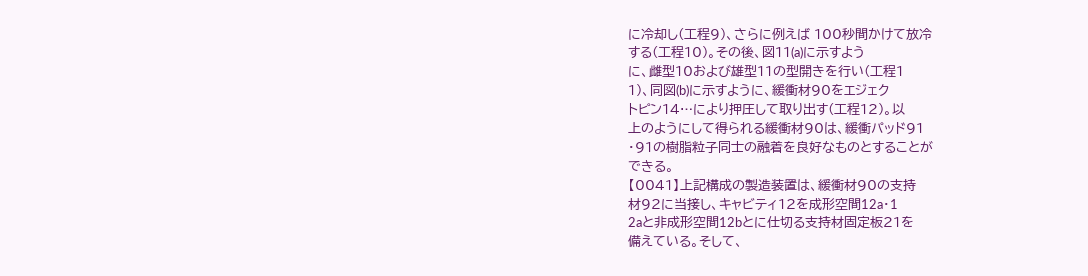に冷却し(工程9)、さらに例えば 100秒間かけて放冷
する(工程10)。その後、図11(a)に示すよう
に、雌型10および雄型11の型開きを行い(工程1
1)、同図(b)に示すように、緩衝材90をエジェク
トピン14…により押圧して取り出す(工程12)。以
上のようにして得られる緩衝材90は、緩衝パッド91
・91の樹脂粒子同士の融着を良好なものとすることが
できる。
【0041】上記構成の製造装置は、緩衝材90の支持
材92に当接し、キャビティ12を成形空間12a・1
2aと非成形空間12bとに仕切る支持材固定板21を
備えている。そして、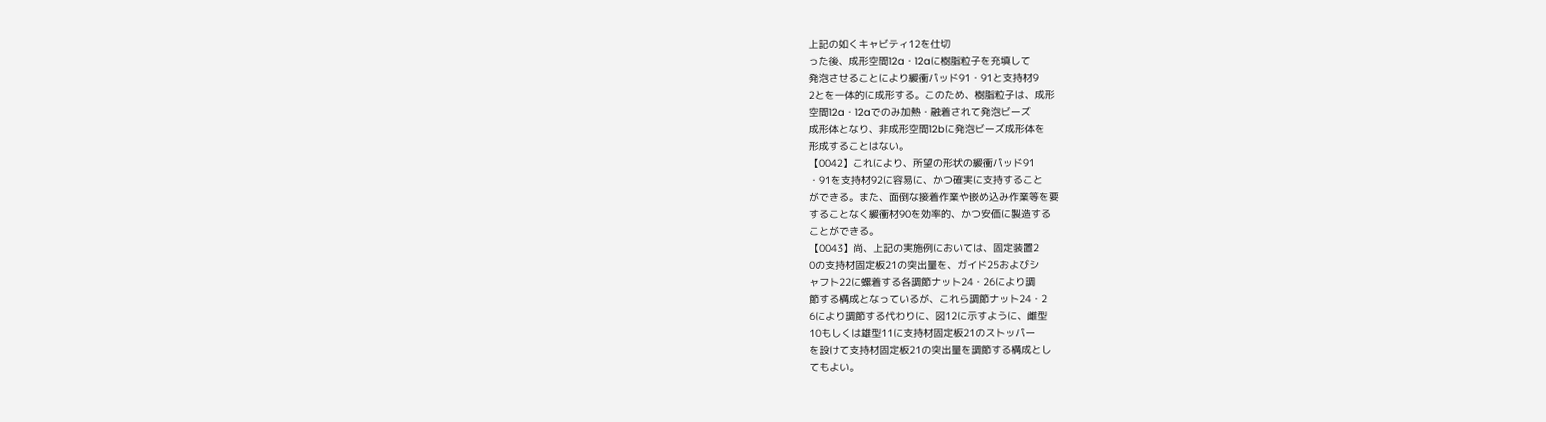上記の如くキャビティ12を仕切
った後、成形空間12a・12aに樹脂粒子を充填して
発泡させることにより緩衝パッド91・91と支持材9
2とを一体的に成形する。このため、樹脂粒子は、成形
空間12a・12aでのみ加熱・融着されて発泡ビーズ
成形体となり、非成形空間12bに発泡ビーズ成形体を
形成することはない。
【0042】これにより、所望の形状の緩衝パッド91
・91を支持材92に容易に、かつ確実に支持すること
ができる。また、面倒な接着作業や嵌め込み作業等を要
することなく緩衝材90を効率的、かつ安価に製造する
ことができる。
【0043】尚、上記の実施例においては、固定装置2
0の支持材固定板21の突出量を、ガイド25およびシ
ャフト22に螺着する各調節ナット24・26により調
節する構成となっているが、これら調節ナット24・2
6により調節する代わりに、図12に示すように、雌型
10もしくは雄型11に支持材固定板21のストッパー
を設けて支持材固定板21の突出量を調節する構成とし
てもよい。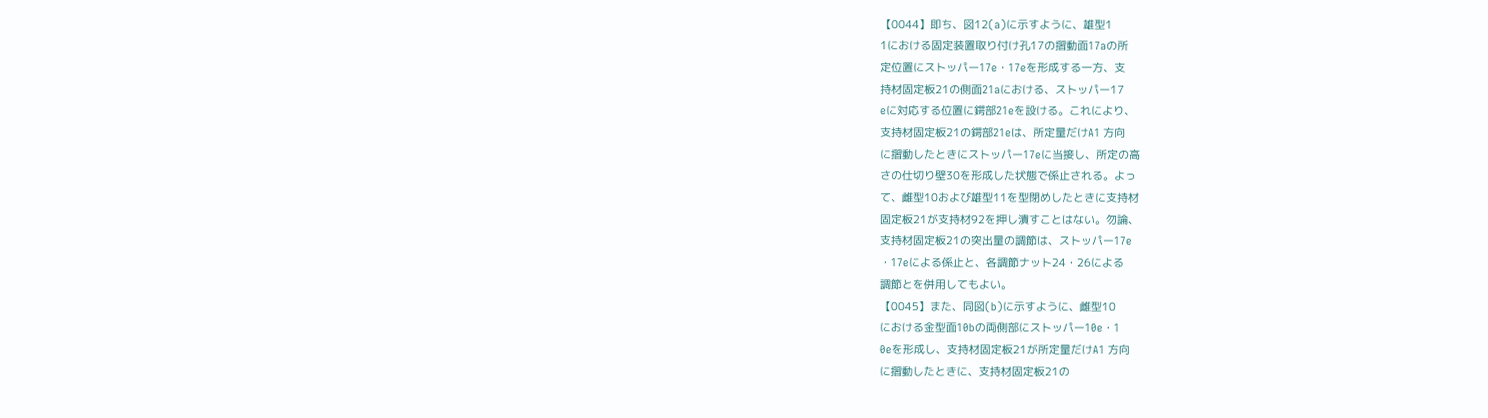【0044】即ち、図12(a)に示すように、雄型1
1における固定装置取り付け孔17の摺動面17aの所
定位置にストッパー17e・17eを形成する一方、支
持材固定板21の側面21aにおける、ストッパー17
eに対応する位置に鍔部21eを設ける。これにより、
支持材固定板21の鍔部21eは、所定量だけA1 方向
に摺動したときにストッパー17eに当接し、所定の高
さの仕切り壁30を形成した状態で係止される。よっ
て、雌型10および雄型11を型閉めしたときに支持材
固定板21が支持材92を押し潰すことはない。勿論、
支持材固定板21の突出量の調節は、ストッパー17e
・17eによる係止と、各調節ナット24・26による
調節とを併用してもよい。
【0045】また、同図(b)に示すように、雌型10
における金型面10bの両側部にストッパー10e・1
0eを形成し、支持材固定板21が所定量だけA1 方向
に摺動したときに、支持材固定板21の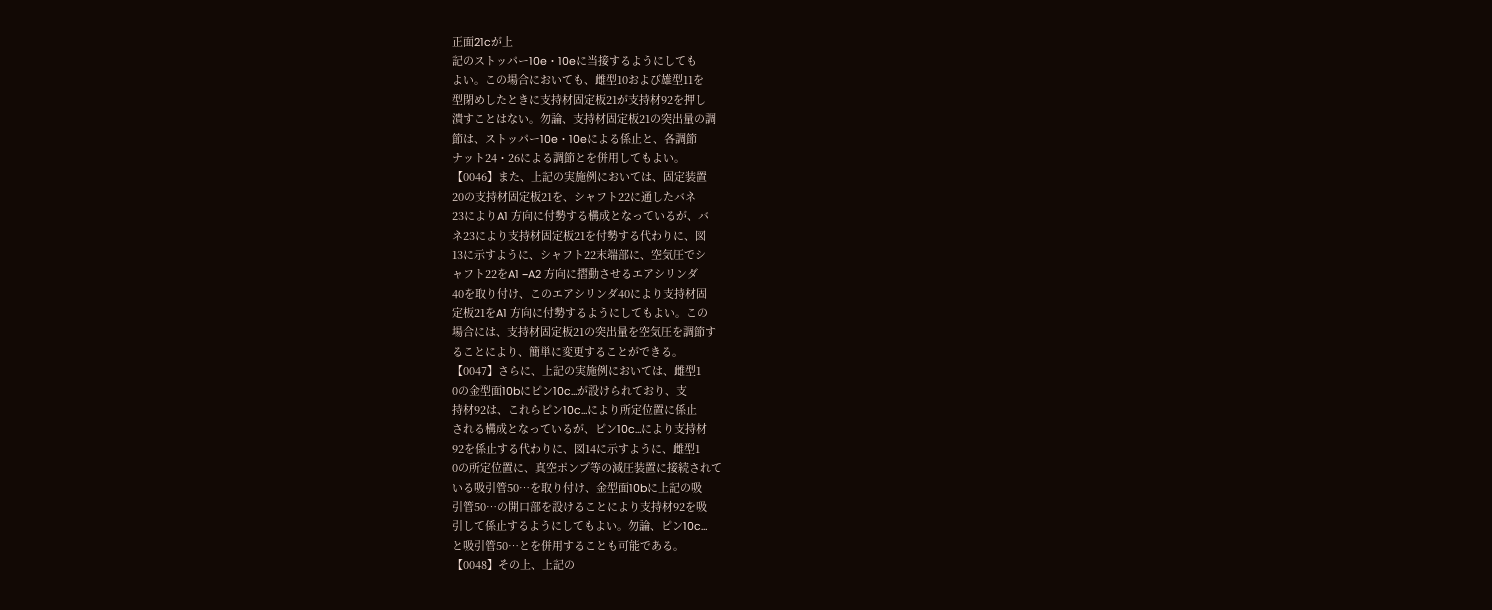正面21cが上
記のストッパー10e・10eに当接するようにしても
よい。この場合においても、雌型10および雄型11を
型閉めしたときに支持材固定板21が支持材92を押し
潰すことはない。勿論、支持材固定板21の突出量の調
節は、ストッパー10e・10eによる係止と、各調節
ナット24・26による調節とを併用してもよい。
【0046】また、上記の実施例においては、固定装置
20の支持材固定板21を、シャフト22に通したバネ
23によりA1 方向に付勢する構成となっているが、バ
ネ23により支持材固定板21を付勢する代わりに、図
13に示すように、シャフト22末端部に、空気圧でシ
ャフト22をA1 −A2 方向に摺動させるエアシリンダ
40を取り付け、このエアシリンダ40により支持材固
定板21をA1 方向に付勢するようにしてもよい。この
場合には、支持材固定板21の突出量を空気圧を調節す
ることにより、簡単に変更することができる。
【0047】さらに、上記の実施例においては、雌型1
0の金型面10bにピン10c…が設けられており、支
持材92は、これらピン10c…により所定位置に係止
される構成となっているが、ピン10c…により支持材
92を係止する代わりに、図14に示すように、雌型1
0の所定位置に、真空ポンプ等の減圧装置に接続されて
いる吸引管50…を取り付け、金型面10bに上記の吸
引管50…の開口部を設けることにより支持材92を吸
引して係止するようにしてもよい。勿論、ピン10c…
と吸引管50…とを併用することも可能である。
【0048】その上、上記の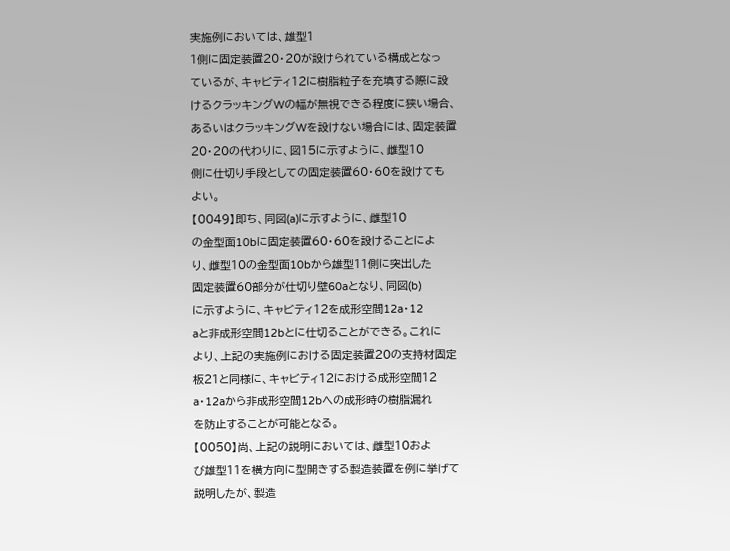実施例においては、雄型1
1側に固定装置20・20が設けられている構成となっ
ているが、キャビティ12に樹脂粒子を充填する際に設
けるクラッキングWの幅が無視できる程度に狭い場合、
あるいはクラッキングWを設けない場合には、固定装置
20・20の代わりに、図15に示すように、雌型10
側に仕切り手段としての固定装置60・60を設けても
よい。
【0049】即ち、同図(a)に示すように、雌型10
の金型面10bに固定装置60・60を設けることによ
り、雌型10の金型面10bから雄型11側に突出した
固定装置60部分が仕切り壁60aとなり、同図(b)
に示すように、キャビティ12を成形空間12a・12
aと非成形空間12bとに仕切ることができる。これに
より、上記の実施例における固定装置20の支持材固定
板21と同様に、キャビティ12における成形空間12
a・12aから非成形空間12bへの成形時の樹脂漏れ
を防止することが可能となる。
【0050】尚、上記の説明においては、雌型10およ
び雄型11を横方向に型開きする製造装置を例に挙げて
説明したが、製造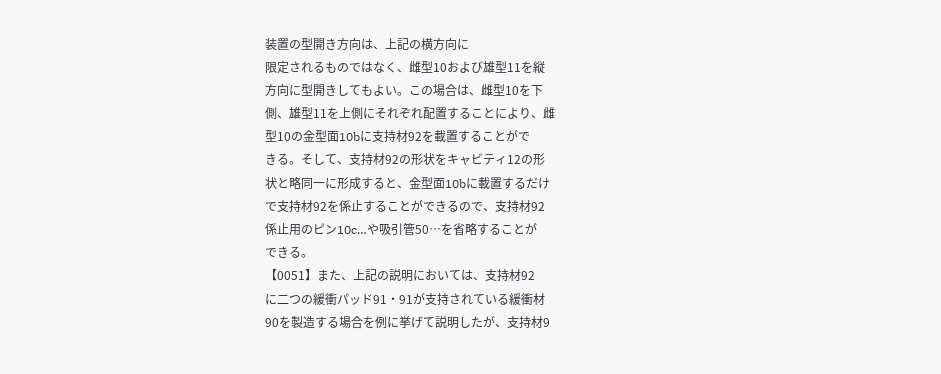装置の型開き方向は、上記の横方向に
限定されるものではなく、雌型10および雄型11を縦
方向に型開きしてもよい。この場合は、雌型10を下
側、雄型11を上側にそれぞれ配置することにより、雌
型10の金型面10bに支持材92を載置することがで
きる。そして、支持材92の形状をキャビティ12の形
状と略同一に形成すると、金型面10bに載置するだけ
で支持材92を係止することができるので、支持材92
係止用のピン10c…や吸引管50…を省略することが
できる。
【0051】また、上記の説明においては、支持材92
に二つの緩衝パッド91・91が支持されている緩衝材
90を製造する場合を例に挙げて説明したが、支持材9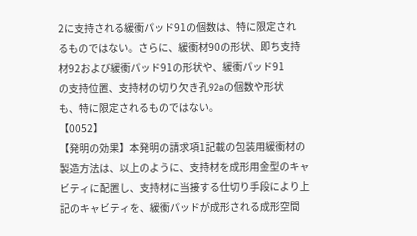2に支持される緩衝パッド91の個数は、特に限定され
るものではない。さらに、緩衝材90の形状、即ち支持
材92および緩衝パッド91の形状や、緩衝パッド91
の支持位置、支持材の切り欠き孔92aの個数や形状
も、特に限定されるものではない。
【0052】
【発明の効果】本発明の請求項1記載の包装用緩衝材の
製造方法は、以上のように、支持材を成形用金型のキャ
ビティに配置し、支持材に当接する仕切り手段により上
記のキャビティを、緩衝パッドが成形される成形空間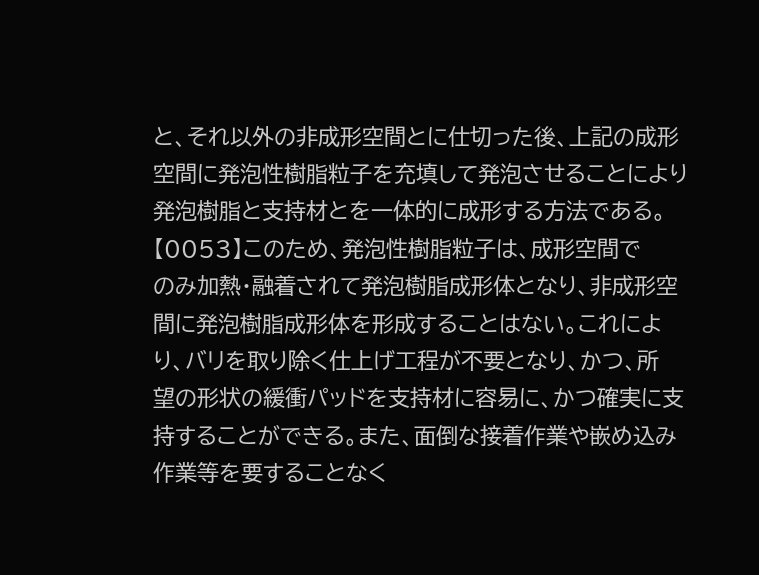と、それ以外の非成形空間とに仕切った後、上記の成形
空間に発泡性樹脂粒子を充填して発泡させることにより
発泡樹脂と支持材とを一体的に成形する方法である。
【0053】このため、発泡性樹脂粒子は、成形空間で
のみ加熱・融着されて発泡樹脂成形体となり、非成形空
間に発泡樹脂成形体を形成することはない。これによ
り、バリを取り除く仕上げ工程が不要となり、かつ、所
望の形状の緩衝パッドを支持材に容易に、かつ確実に支
持することができる。また、面倒な接着作業や嵌め込み
作業等を要することなく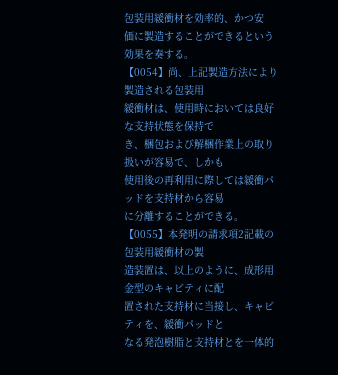包装用緩衝材を効率的、かつ安
価に製造することができるという効果を奏する。
【0054】尚、上記製造方法により製造される包装用
緩衝材は、使用時においては良好な支持状態を保持で
き、梱包および解梱作業上の取り扱いが容易で、しかも
使用後の再利用に際しては緩衝パッドを支持材から容易
に分離することができる。
【0055】本発明の請求項2記載の包装用緩衝材の製
造装置は、以上のように、成形用金型のキャビティに配
置された支持材に当接し、キャビティを、緩衝パッドと
なる発泡樹脂と支持材とを一体的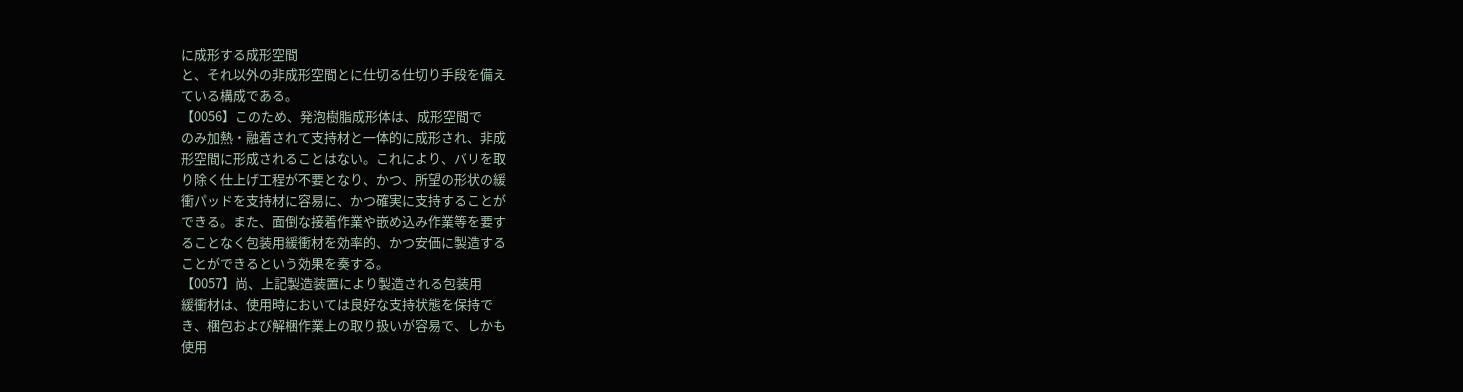に成形する成形空間
と、それ以外の非成形空間とに仕切る仕切り手段を備え
ている構成である。
【0056】このため、発泡樹脂成形体は、成形空間で
のみ加熱・融着されて支持材と一体的に成形され、非成
形空間に形成されることはない。これにより、バリを取
り除く仕上げ工程が不要となり、かつ、所望の形状の緩
衝パッドを支持材に容易に、かつ確実に支持することが
できる。また、面倒な接着作業や嵌め込み作業等を要す
ることなく包装用緩衝材を効率的、かつ安価に製造する
ことができるという効果を奏する。
【0057】尚、上記製造装置により製造される包装用
緩衝材は、使用時においては良好な支持状態を保持で
き、梱包および解梱作業上の取り扱いが容易で、しかも
使用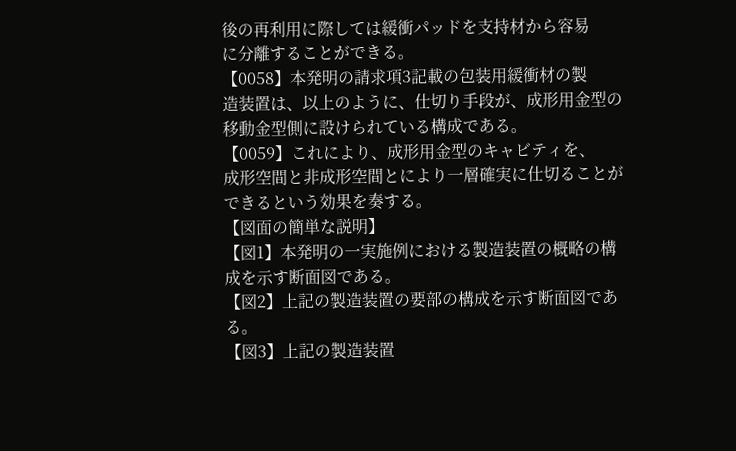後の再利用に際しては緩衝パッドを支持材から容易
に分離することができる。
【0058】本発明の請求項3記載の包装用緩衝材の製
造装置は、以上のように、仕切り手段が、成形用金型の
移動金型側に設けられている構成である。
【0059】これにより、成形用金型のキャビティを、
成形空間と非成形空間とにより一層確実に仕切ることが
できるという効果を奏する。
【図面の簡単な説明】
【図1】本発明の一実施例における製造装置の概略の構
成を示す断面図である。
【図2】上記の製造装置の要部の構成を示す断面図であ
る。
【図3】上記の製造装置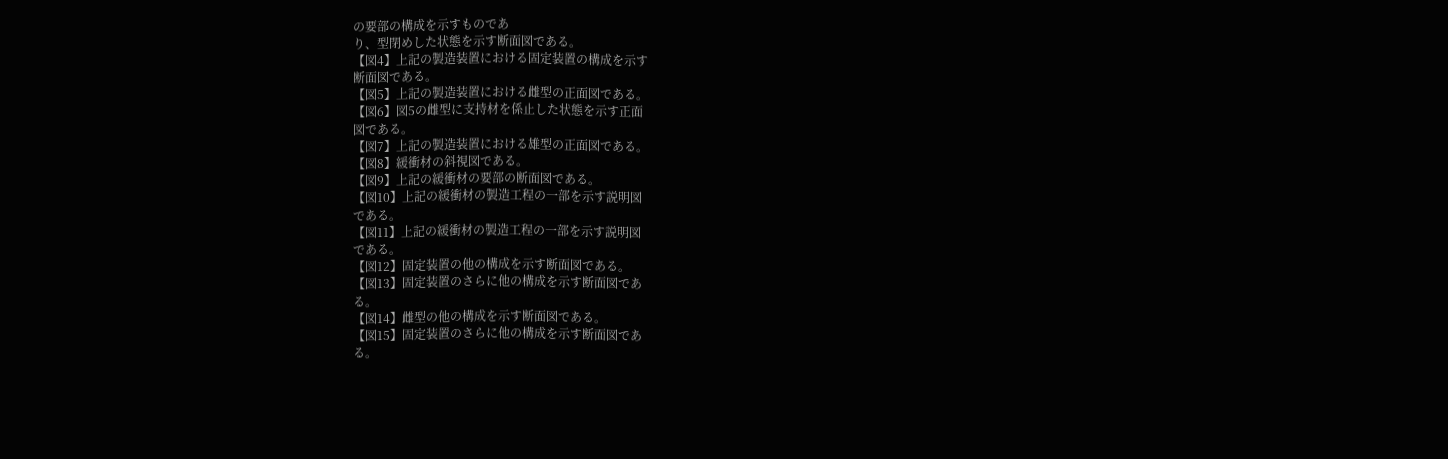の要部の構成を示すものであ
り、型閉めした状態を示す断面図である。
【図4】上記の製造装置における固定装置の構成を示す
断面図である。
【図5】上記の製造装置における雌型の正面図である。
【図6】図5の雌型に支持材を係止した状態を示す正面
図である。
【図7】上記の製造装置における雄型の正面図である。
【図8】緩衝材の斜視図である。
【図9】上記の緩衝材の要部の断面図である。
【図10】上記の緩衝材の製造工程の一部を示す説明図
である。
【図11】上記の緩衝材の製造工程の一部を示す説明図
である。
【図12】固定装置の他の構成を示す断面図である。
【図13】固定装置のさらに他の構成を示す断面図であ
る。
【図14】雌型の他の構成を示す断面図である。
【図15】固定装置のさらに他の構成を示す断面図であ
る。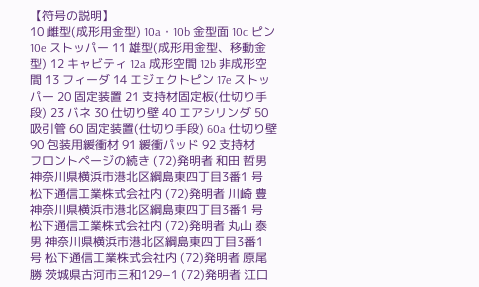【符号の説明】
10 雌型(成形用金型) 10a・10b 金型面 10c ピン 10e ストッパー 11 雄型(成形用金型、移動金型) 12 キャビティ 12a 成形空間 12b 非成形空間 13 フィーダ 14 エジェクトピン 17e ストッパー 20 固定装置 21 支持材固定板(仕切り手段) 23 バネ 30 仕切り壁 40 エアシリンダ 50 吸引管 60 固定装置(仕切り手段) 60a 仕切り壁 90 包装用緩衝材 91 緩衝パッド 92 支持材
フロントページの続き (72)発明者 和田 哲男 神奈川県横浜市港北区綱島東四丁目3番1 号 松下通信工業株式会社内 (72)発明者 川崎 豊 神奈川県横浜市港北区綱島東四丁目3番1 号 松下通信工業株式会社内 (72)発明者 丸山 泰男 神奈川県横浜市港北区綱島東四丁目3番1 号 松下通信工業株式会社内 (72)発明者 原尾 勝 茨城県古河市三和129−1 (72)発明者 江口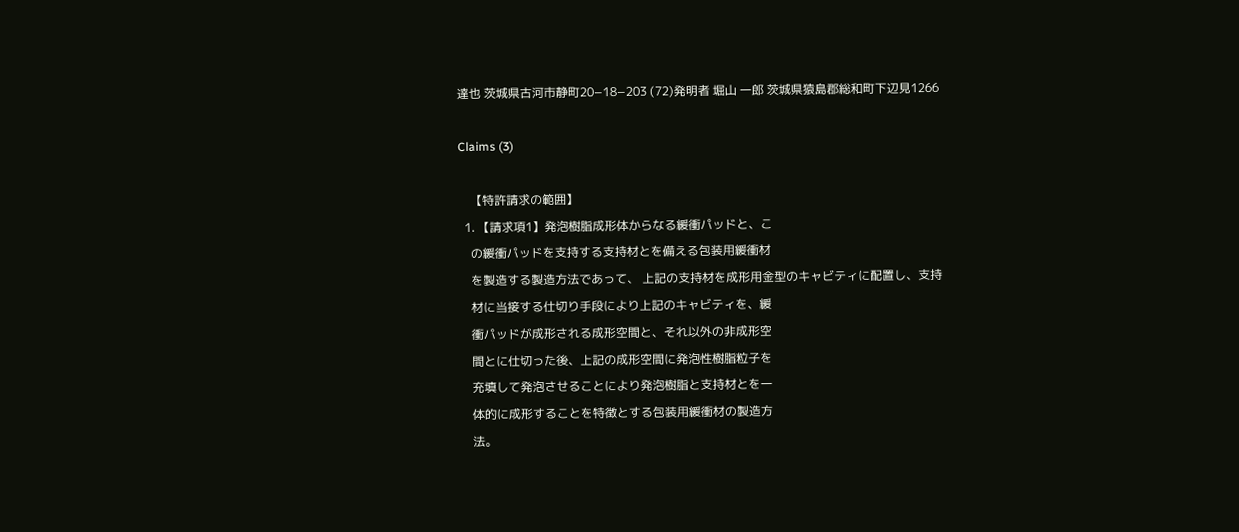達也 茨城県古河市静町20−18−203 (72)発明者 堀山 一郎 茨城県猿島郡総和町下辺見1266

Claims (3)

    【特許請求の範囲】
  1. 【請求項1】発泡樹脂成形体からなる緩衝パッドと、こ
    の緩衝パッドを支持する支持材とを備える包装用緩衝材
    を製造する製造方法であって、 上記の支持材を成形用金型のキャビティに配置し、支持
    材に当接する仕切り手段により上記のキャビティを、緩
    衝パッドが成形される成形空間と、それ以外の非成形空
    間とに仕切った後、上記の成形空間に発泡性樹脂粒子を
    充填して発泡させることにより発泡樹脂と支持材とを一
    体的に成形することを特徴とする包装用緩衝材の製造方
    法。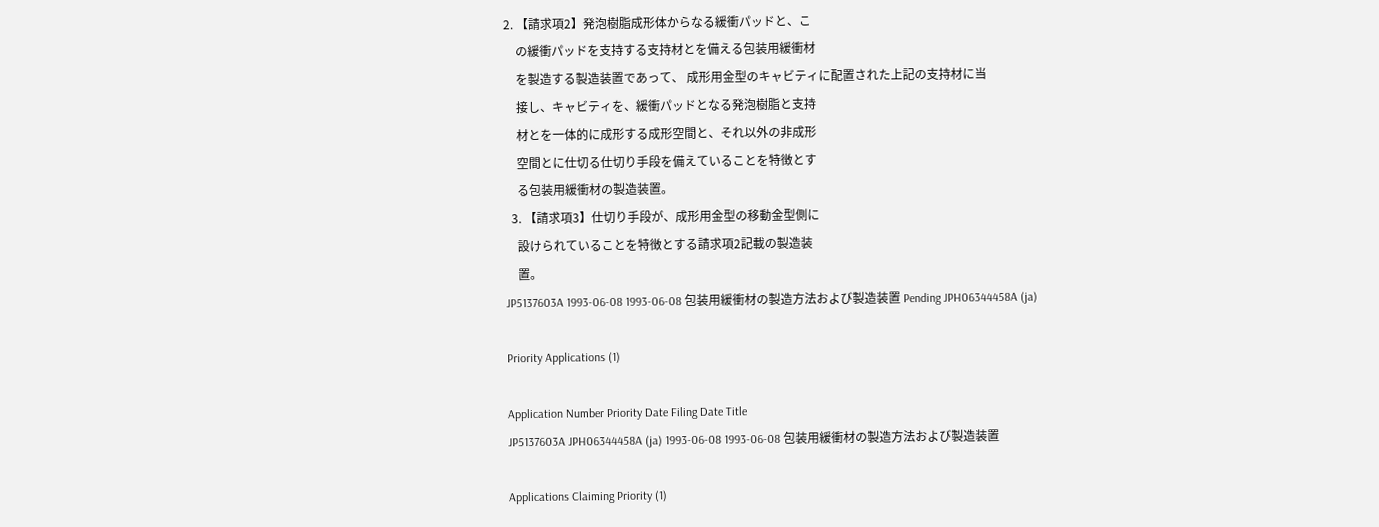2. 【請求項2】発泡樹脂成形体からなる緩衝パッドと、こ
    の緩衝パッドを支持する支持材とを備える包装用緩衝材
    を製造する製造装置であって、 成形用金型のキャビティに配置された上記の支持材に当
    接し、キャビティを、緩衝パッドとなる発泡樹脂と支持
    材とを一体的に成形する成形空間と、それ以外の非成形
    空間とに仕切る仕切り手段を備えていることを特徴とす
    る包装用緩衝材の製造装置。
  3. 【請求項3】仕切り手段が、成形用金型の移動金型側に
    設けられていることを特徴とする請求項2記載の製造装
    置。
JP5137603A 1993-06-08 1993-06-08 包装用緩衝材の製造方法および製造装置 Pending JPH06344458A (ja)

Priority Applications (1)

Application Number Priority Date Filing Date Title
JP5137603A JPH06344458A (ja) 1993-06-08 1993-06-08 包装用緩衝材の製造方法および製造装置

Applications Claiming Priority (1)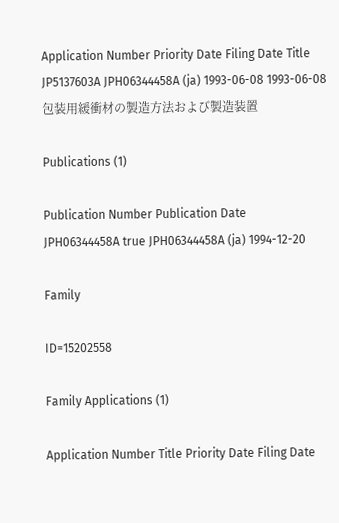Application Number Priority Date Filing Date Title
JP5137603A JPH06344458A (ja) 1993-06-08 1993-06-08 包装用緩衝材の製造方法および製造装置

Publications (1)

Publication Number Publication Date
JPH06344458A true JPH06344458A (ja) 1994-12-20

Family

ID=15202558

Family Applications (1)

Application Number Title Priority Date Filing Date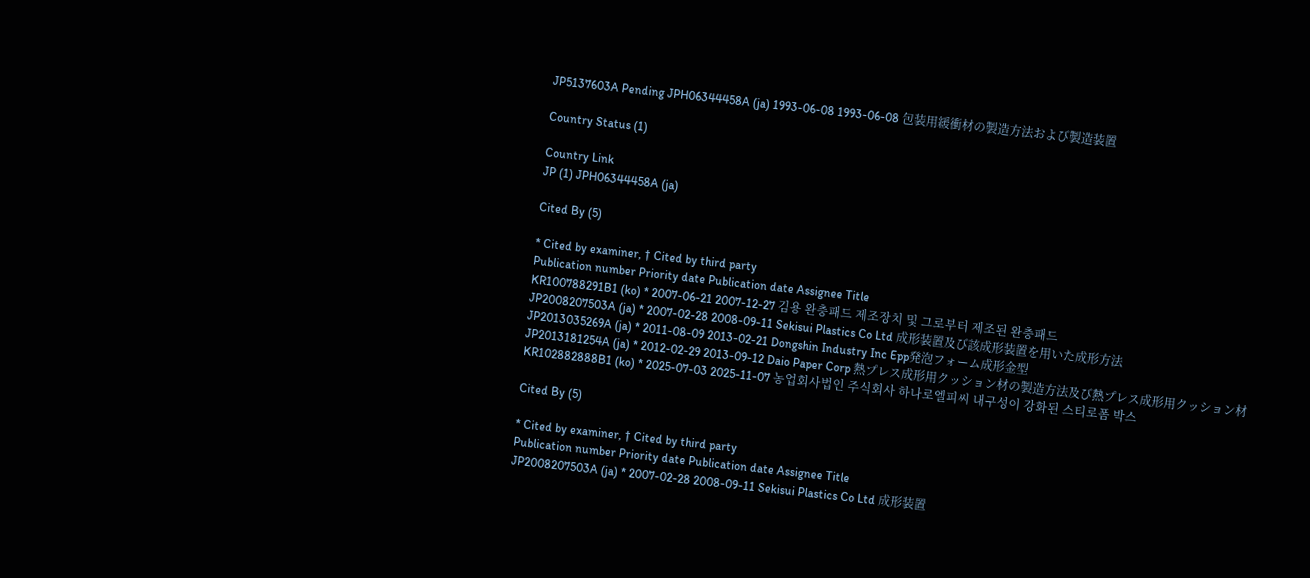JP5137603A Pending JPH06344458A (ja) 1993-06-08 1993-06-08 包装用緩衝材の製造方法および製造装置

Country Status (1)

Country Link
JP (1) JPH06344458A (ja)

Cited By (5)

* Cited by examiner, † Cited by third party
Publication number Priority date Publication date Assignee Title
KR100788291B1 (ko) * 2007-06-21 2007-12-27 김용 완충패드 제조장치 및 그로부터 제조된 완충패드
JP2008207503A (ja) * 2007-02-28 2008-09-11 Sekisui Plastics Co Ltd 成形装置及び該成形装置を用いた成形方法
JP2013035269A (ja) * 2011-08-09 2013-02-21 Dongshin Industry Inc Epp発泡フォーム成形金型
JP2013181254A (ja) * 2012-02-29 2013-09-12 Daio Paper Corp 熱プレス成形用クッション材の製造方法及び熱プレス成形用クッション材
KR102882888B1 (ko) * 2025-07-03 2025-11-07 농업회사법인 주식회사 하나로엘피씨 내구성이 강화된 스티로폼 박스

Cited By (5)

* Cited by examiner, † Cited by third party
Publication number Priority date Publication date Assignee Title
JP2008207503A (ja) * 2007-02-28 2008-09-11 Sekisui Plastics Co Ltd 成形装置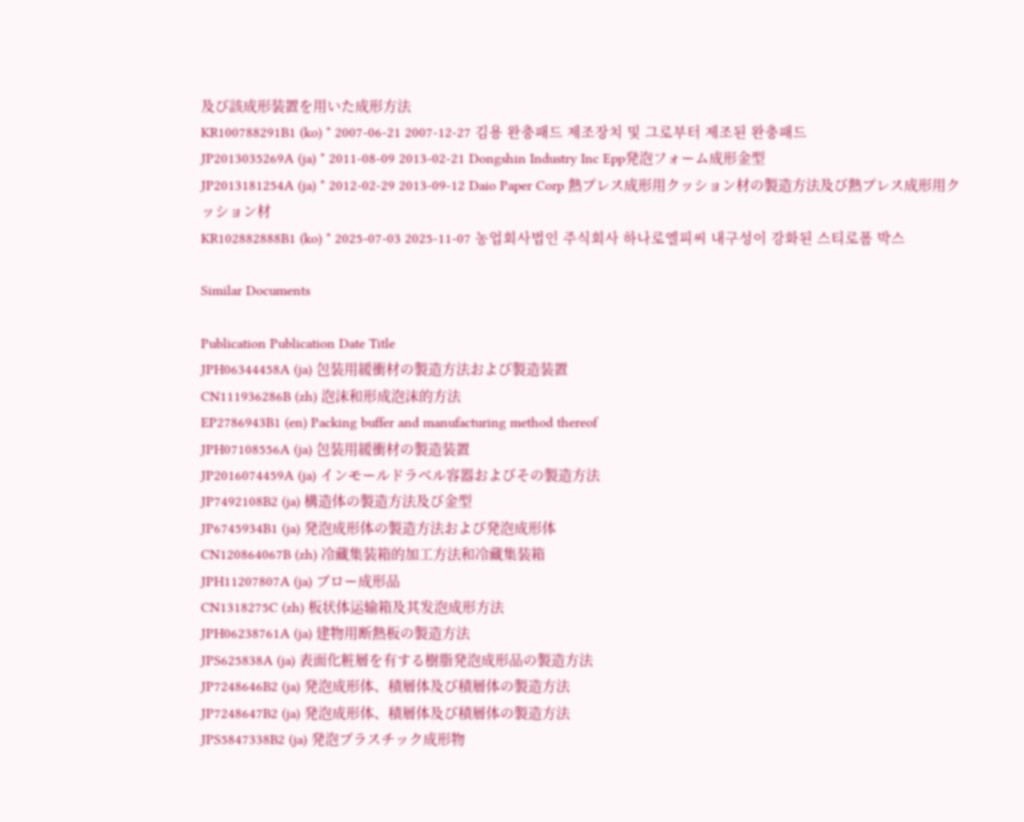及び該成形装置を用いた成形方法
KR100788291B1 (ko) * 2007-06-21 2007-12-27 김용 완충패드 제조장치 및 그로부터 제조된 완충패드
JP2013035269A (ja) * 2011-08-09 2013-02-21 Dongshin Industry Inc Epp発泡フォーム成形金型
JP2013181254A (ja) * 2012-02-29 2013-09-12 Daio Paper Corp 熱プレス成形用クッション材の製造方法及び熱プレス成形用クッション材
KR102882888B1 (ko) * 2025-07-03 2025-11-07 농업회사법인 주식회사 하나로엘피씨 내구성이 강화된 스티로폼 박스

Similar Documents

Publication Publication Date Title
JPH06344458A (ja) 包装用緩衝材の製造方法および製造装置
CN111936286B (zh) 泡沫和形成泡沫的方法
EP2786943B1 (en) Packing buffer and manufacturing method thereof
JPH07108556A (ja) 包装用緩衝材の製造装置
JP2016074459A (ja) インモールドラベル容器およびその製造方法
JP7492108B2 (ja) 構造体の製造方法及び金型
JP6745934B1 (ja) 発泡成形体の製造方法および発泡成形体
CN120864067B (zh) 冷藏集装箱的加工方法和冷藏集装箱
JPH11207807A (ja) ブロー成形品
CN1318275C (zh) 板状体运输箱及其发泡成形方法
JPH06238761A (ja) 建物用断熱板の製造方法
JPS625838A (ja) 表面化粧層を有する樹脂発泡成形品の製造方法
JP7248646B2 (ja) 発泡成形体、積層体及び積層体の製造方法
JP7248647B2 (ja) 発泡成形体、積層体及び積層体の製造方法
JPS5847338B2 (ja) 発泡プラスチック成形物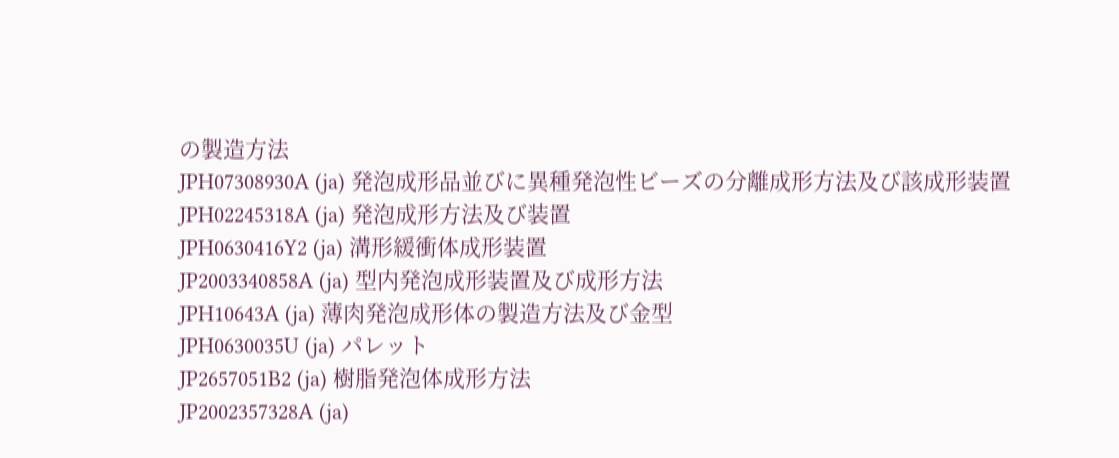の製造方法
JPH07308930A (ja) 発泡成形品並びに異種発泡性ビーズの分離成形方法及び該成形装置
JPH02245318A (ja) 発泡成形方法及び装置
JPH0630416Y2 (ja) 溝形緩衝体成形装置
JP2003340858A (ja) 型内発泡成形装置及び成形方法
JPH10643A (ja) 薄肉発泡成形体の製造方法及び金型
JPH0630035U (ja) パレット
JP2657051B2 (ja) 樹脂発泡体成形方法
JP2002357328A (ja)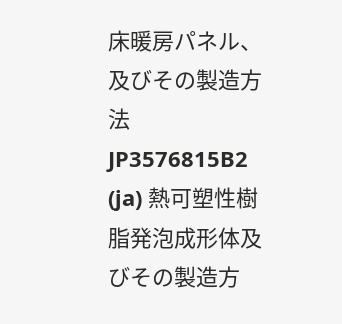床暖房パネル、及びその製造方法
JP3576815B2 (ja) 熱可塑性樹脂発泡成形体及びその製造方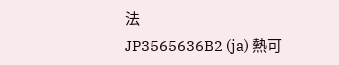法
JP3565636B2 (ja) 熱可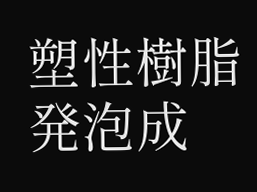塑性樹脂発泡成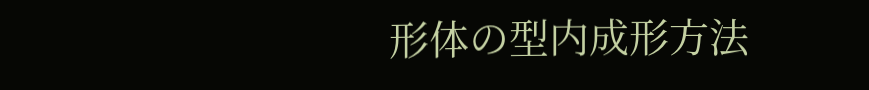形体の型内成形方法